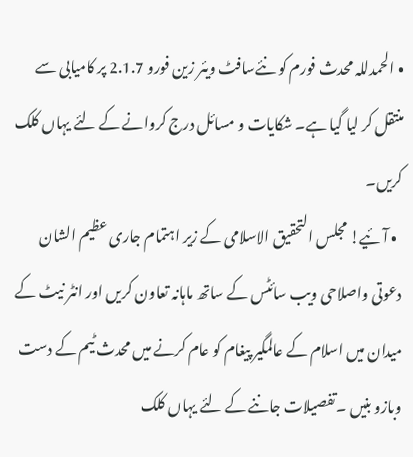• الحمدللہ محدث فورم کو نئےسافٹ ویئر زین فورو 2.1.7 پر کامیابی سے منتقل کر لیا گیا ہے۔ شکایات و مسائل درج کروانے کے لئے یہاں کلک کریں۔
  • آئیے! مجلس التحقیق الاسلامی کے زیر اہتمام جاری عظیم الشان دعوتی واصلاحی ویب سائٹس کے ساتھ ماہانہ تعاون کریں اور انٹر نیٹ کے میدان میں اسلام کے عالمگیر پیغام کو عام کرنے میں محدث ٹیم کے دست وبازو بنیں ۔تفصیلات جاننے کے لئے یہاں کلک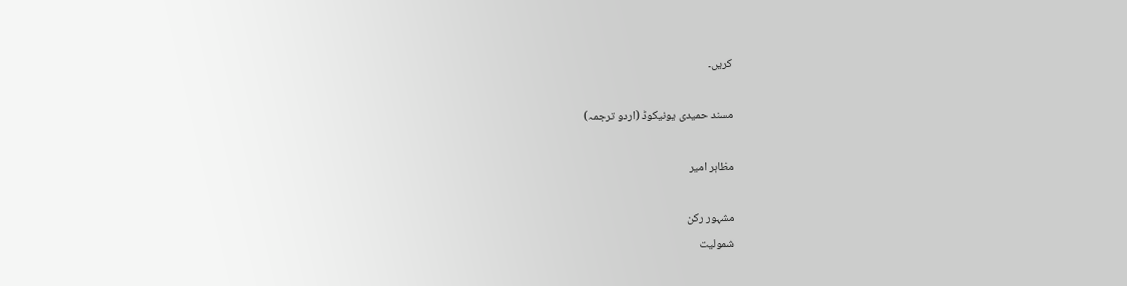کریں۔

مسند حمیدی یونیکوڈ (اردو ترجمہ)

مظاہر امیر

مشہور رکن
شمولیت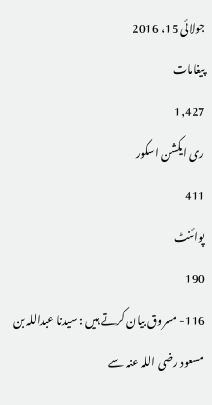جولائی 15، 2016
پیغامات
1,427
ری ایکشن اسکور
411
پوائنٹ
190
116- مسروق بیان کرتے ہیں : سیدنا عبداللہ بن مسعود رضی اللہ عنہ سے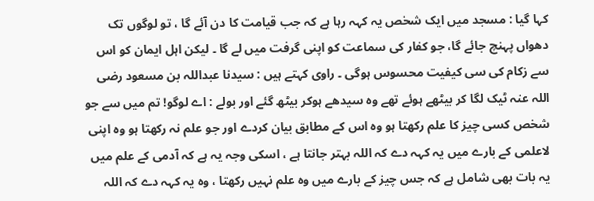کہا گیا : مسجد میں ایک شخص یہ کہہ رہا ہے کہ جب قیامت کا دن آئے گا ، تو لوگوں تک دھواں پہنچ جائے گا، جو کفار کی سماعت کو اپنی گرفت میں لے گا ۔ لیکن اہل ایمان کو اس سے زکام کی سی کیفیت محسوس ہوگی ۔ راوی کہتے ہیں : سیدنا عبداللہ بن مسعود رضی اللہ عنہ ٹیک لگا کر بیٹھے ہوئے تھے وہ سیدھے ہوکر بیٹھ گئے اور بولے : اے لوگو! تم میں سے جو شخص کسی چیز کا علم رکھتا ہو وہ اس کے مطابق بیان کردے اور جو علم نہ رکھتا ہو وہ اپنی لاعلمی کے بارے میں یہ کہہ دے کہ اللہ بہتر جانتا ہے ، اسکی وجہ یہ ہے کہ آدمی کے علم میں یہ بات بھی شامل ہے کہ جس چیز کے بارے میں وہ علم نہیں رکھتا ، وہ یہ کہہ دے کہ اللہ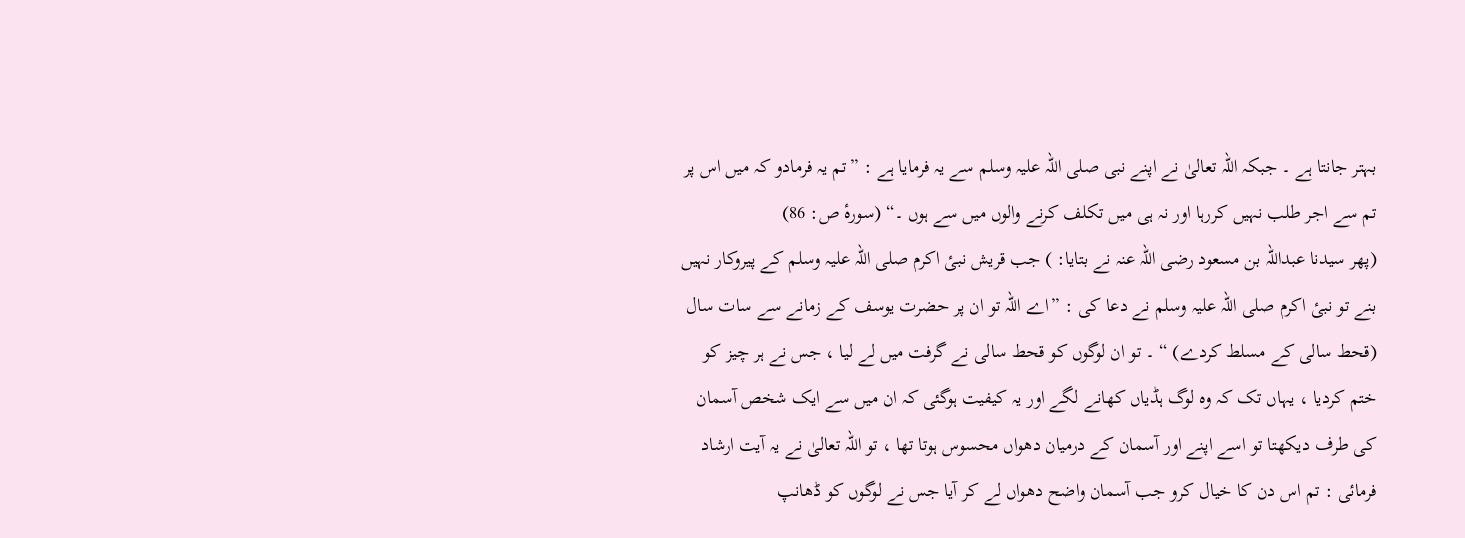بہتر جانتا ہے ۔ جبکہ اللہ تعالیٰ نے اپنے نبی صلی اللہ علیہ وسلم سے یہ فرمایا ہے : ”تم یہ فرمادو کہ میں اس پر تم سے اجر طلب نہیں کررہا اور نہ ہی میں تکلف کرنے والوں میں سے ہوں ۔“ (سورهٔ ص: 86)
(پھر سیدنا عبداللہ بن مسعود رضی اللہ عنہ نے بتایا: ) جب قریش نبیٔ اکرم صلی اللہ علیہ وسلم کے پیروکار نہیں بنے تو نبیٔ اکرم صلی اللہ علیہ وسلم نے دعا کی : ”اے اللہ تو ان پر حضرت یوسف کے زمانے سے سات سال (قحط سالی کے مسلط کردے) “ ۔ تو ان لوگوں کو قحط سالی نے گرفت میں لے لیا ، جس نے ہر چیز کو ختم کردیا ، یہاں تک کہ وہ لوگ ہڈیاں کھانے لگے اور یہ کیفیت ہوگئی کہ ان میں سے ایک شخص آسمان کی طرف دیکھتا تو اسے اپنے اور آسمان کے درمیان دھواں محسوس ہوتا تھا ، تو اللہ تعالیٰ نے یہ آیت ارشاد فرمائی : تم اس دن کا خیال کرو جب آسمان واضح دھواں لے کر آیا جس نے لوگوں کو ڈھانپ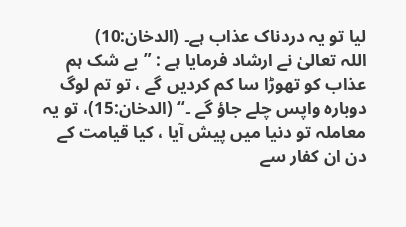لیا تو یہ دردناک عذاب ہے۔ (الدخان:10)
اللہ تعالیٰ نے ارشاد فرمایا ہے : ”بے شک ہم عذاب کو تھوڑا سا کم کردیں گے ، تو تم لوگ دوبارہ واپس چلے جاؤ گے ۔“ (الدخان:15)، تو یہ معاملہ تو دنیا میں پیش آیا ، کیا قیامت کے دن ان کفار سے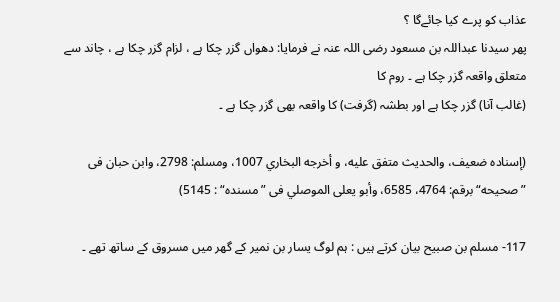عذاب کو پرے کیا جائےگا ؟
پھر سیدنا عبداللہ بن مسعود رضی اللہ عنہ نے فرمایا: دھواں گزر چکا ہے ، لزام گزر چکا ہے ، چاند سے متعلق واقعہ گزر چکا ہے ۔ روم کا
(غالب آنا) گزر چکا ہے اور بطشہ (گرفت) کا واقعہ بھی گزر چکا ہے ۔

(إسناده ضعيف، والحديث متفق عليه، و أخرجه البخاري 1007، ومسلم: 2798، وابن حبان فى ”صحيحه“ برقم: 4764، 6585، وأبو يعلى الموصلي فى ”مسنده“ : 5145)

117- مسلم بن صبیح بیان کرتے ہیں : ہم لوگ یسار بن نمیر کے گھر میں مسروق کے ساتھ تھے ۔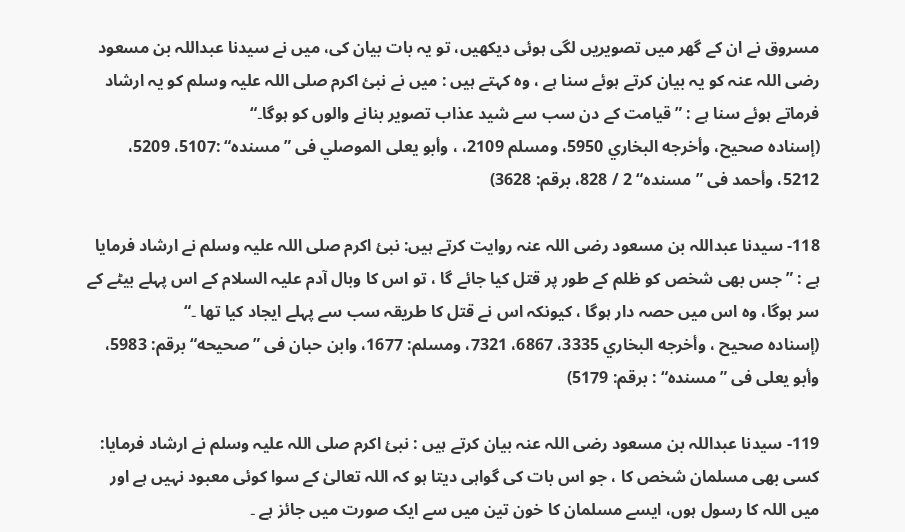مسروق نے ان کے گھر میں تصویریں لگی ہوئی دیکھیں، تو یہ بات بیان کی، میں نے سیدنا عبداللہ بن مسعود رضی اللہ عنہ کو یہ بیان کرتے ہوئے سنا ہے ، وہ کہتے ہیں : میں نے نبیٔ اکرم صلی اللہ علیہ وسلم کو یہ ارشاد فرماتے ہوئے سنا ہے : ”قیامت کے دن سب سے شید عذاب تصویر بنانے والوں کو ہوگا۔“
(إسناده صحيح، وأخرجه البخاري 5950، ومسلم 2109، ، وأبو يعلى الموصلي فى ”مسنده“ :5107، 5209، 5212، وأحمد فى ”مسنده“ 2 / 828، برقم: 3628)

118- سیدنا عبداللہ بن مسعود رضی اللہ عنہ روایت کرتے ہیں: نبیٔ اکرم صلی اللہ علیہ وسلم نے ارشاد فرمایا ہے : ”جس بھی شخص کو ظلم کے طور پر قتل کیا جائے گا ، تو اس کا وبال آدم علیہ السلام کے اس پہلے بیٹے کے سر ہوگا، وہ اس میں حصہ دار ہوگا ، کیونکہ اس نے قتل کا طریقہ سب سے پہلے ایجاد کیا تھا ۔“
(إسناده صحيح ، وأخرجه البخاري 3335، 6867، 7321، ومسلم: 1677، وابن حبان فى ”صحيحه“ برقم: 5983، وأبو يعلى فى ”مسنده“ : برقم: 5179)

119- سیدنا عبداللہ بن مسعود رضی اللہ عنہ بیان کرتے ہیں : نبیٔ اکرم صلی اللہ علیہ وسلم نے ارشاد فرمایا: کسی بھی مسلمان شخص کا ، جو اس بات کی گواہی دیتا ہو کہ اللہ تعالیٰ کے سوا کوئی معبود نہیں ہے اور میں اللہ کا رسول ہوں، ایسے مسلمان کا خون تین میں سے ایک صورت میں جائز ہے ۔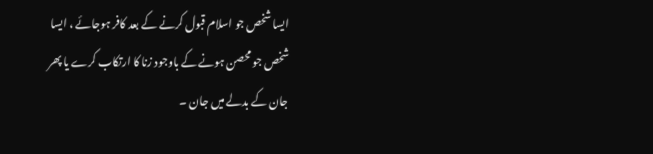ایسا شخص جو اسلام قبول کرنے کے بعد کافر ہوجائے ، ایسا شخص جو محصن ہونے کے باوجود زنا کا ارتکاب کرے یا پھر جان کے بدلے میں جان ۔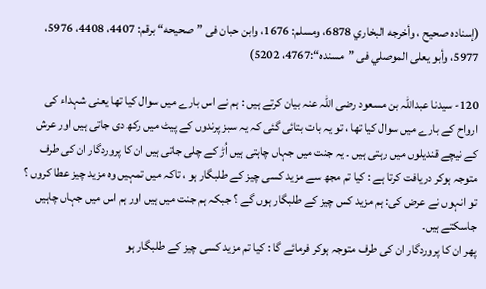(إسناده صحيح ، وأخرجه البخاري 6878، ومسلم: 1676، وابن حبان فى ”صحيحه“ برقم: 4407، 4408، 5976، 5977، وأبو يعلى الموصلي فى ”مسنده“:4767، 5202)

120- سیدنا عبداللہ بن مسعود رضی اللہ عنہ بیان کرتے ہیں : ہم نے اس بارے میں سوال کیا تھا یعنی شہداء کی ارواح کے بارے میں سوال کیا تھا ، تو یہ بات بتائی گئی کہ یہ سبز پرندوں کے پیٹ میں رکھ دی جاتی ہیں اور عرش کے نیچے قندیلوں میں رہتی ہیں ۔ یہ جنت میں جہاں چاہتی ہیں اُڑ کے چلی جاتی ہیں ان کا پروردگار ان کی طرف متوجہ ہوکر دریافت کرتا ہے : کیا تم مجھ سے مزید کسی چیز کے طلبگار ہو ، تاکہ میں تمہیں وہ مزید چیز عطا کروں ؟ تو انہوں نے عرض کی: ہم مزید کس چیز کے طلبگار ہوں گے ؟ جبکہ ہم جنت میں ہیں اور ہم اس میں جہاں چاہیں جاسکتے ہیں۔
پھر ان کا پروردگار ان کی طرف متوجہ ہوکر فرمائے گا : کیا تم مزید کسی چیز کے طلبگار ہو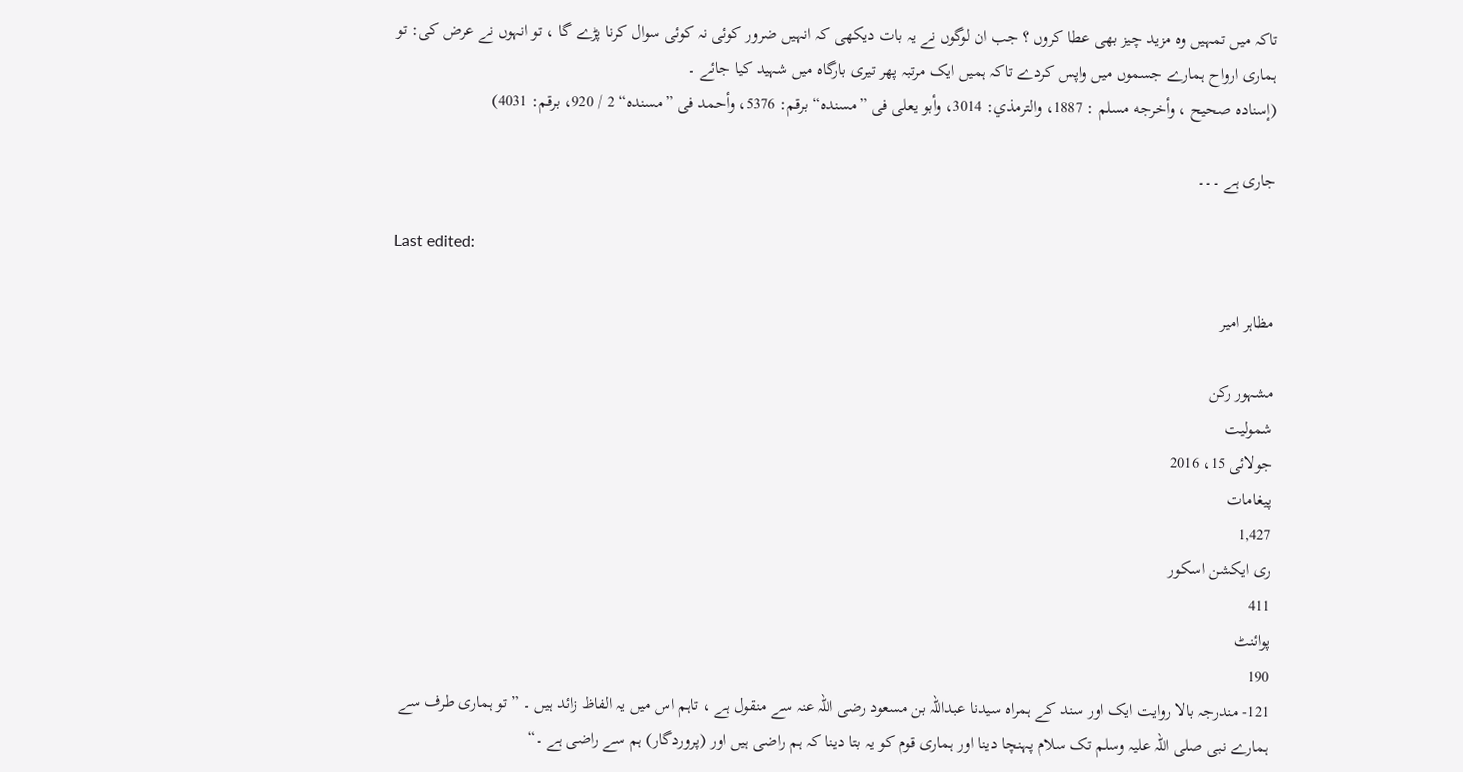تاکہ میں تمہیں وہ مزید چیز بھی عطا کروں ؟ جب ان لوگوں نے یہ بات دیکھی کہ انہیں ضرور کوئی نہ کوئی سوال کرنا پڑے گا ، تو انہوں نے عرض کی: تو ہماری ارواح ہمارے جسموں میں واپس کردے تاکہ ہمیں ایک مرتبہ پھر تیری بارگاہ میں شہید کیا جائے ۔
(إسناده صحيح ، وأخرجه مسلم : 1887، والترمذي: 3014، وأبو يعلى فى ”مسنده“ برقم: 5376، وأحمد فى ”مسنده“ 2 / 920، برقم: 4031)

جاری ہے ۔۔۔

Last edited:

مظاہر امیر

مشہور رکن
شمولیت
جولائی 15، 2016
پیغامات
1,427
ری ایکشن اسکور
411
پوائنٹ
190
121- مندرجہ بالا روایت ایک اور سند کے ہمراہ سیدنا عبداللہ بن مسعود رضی اللہ عنہ سے منقول ہے ، تاہم اس میں یہ الفاظ زائد ہیں ۔ ”تو ہماری طرف سے ہمارے نبی صلی اللہ علیہ وسلم تک سلام پہنچا دینا اور ہماری قوم کو یہ بتا دینا کہ ہم راضی ہیں اور (پروردگار) ہم سے راضی ہے ۔“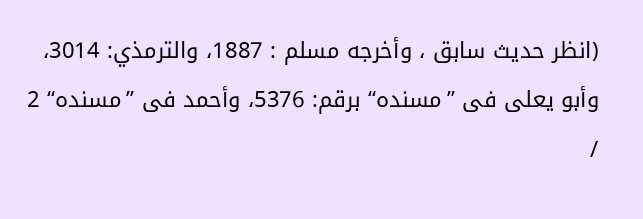(انظر حدیث سابق ، وأخرجه مسلم : 1887، والترمذي: 3014، وأبو يعلى فى ”مسنده“ برقم: 5376، وأحمد فى ”مسنده“ 2 /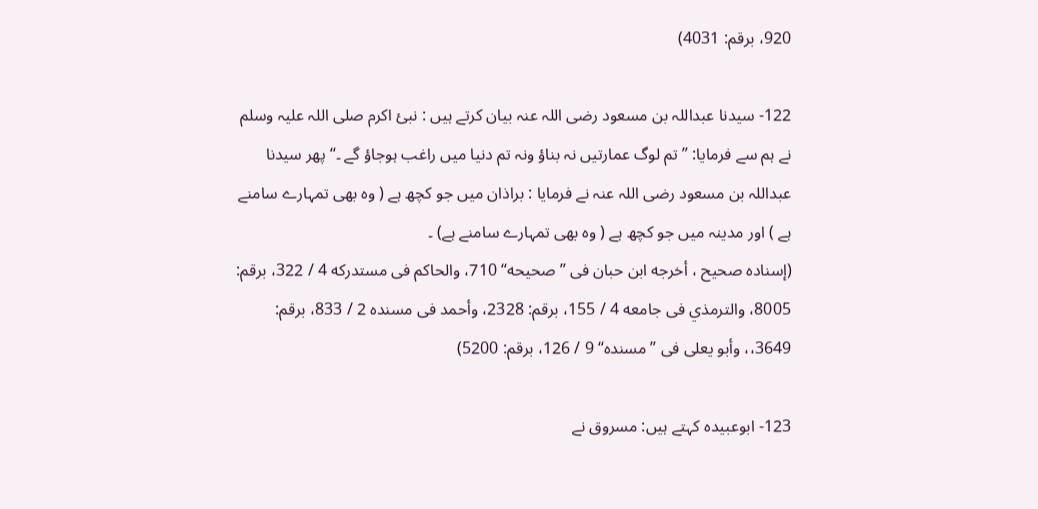920، برقم: 4031)

122- سیدنا عبداللہ بن مسعود رضی اللہ عنہ بیان کرتے ہیں : نبیٔ اکرم صلی اللہ علیہ وسلم نے ہم سے فرمایا: ”تم لوگ عمارتیں نہ بناؤ ونہ تم دنیا میں راغب ہوجاؤ گے ۔“ پھر سیدنا عبداللہ بن مسعود رضی اللہ عنہ نے فرمایا : براذان میں جو کچھ ہے ( وہ بھی تمہارے سامنے ہے ) اور مدینہ میں جو کچھ ہے ( وہ بھی تمہارے سامنے ہے) ۔
(إسناده صحيح ، أخرجه ابن حبان فى ”صحيحه“ 710، والحاكم فى مستدركه 4 / 322، برقم: 8005، والترمذي فى جامعه 4 / 155، برقم: 2328، وأحمد فى مسنده 2 / 833، برقم: 3649،، وأبو يعلى فى ”مسنده“ 9 / 126، برقم: 5200)

123- ابوعبیدہ کہتے ہیں: مسروق نے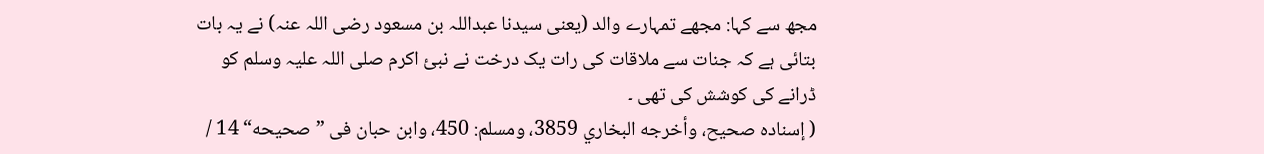مجھ سے کہا: مجھے تمہارے والد (یعنی سیدنا عبداللہ بن مسعود رضی اللہ عنہ) نے یہ بات بتائی ہے کہ جنات سے ملاقات کی رات یک درخت نے نبیٔ اکرم صلی اللہ علیہ وسلم کو ڈرانے کی کوشش کی تھی ۔
( إسناده صحيح، وأخرجه البخاري 3859، ومسلم: 450، وابن حبان فى ”صحيحه“ 14 /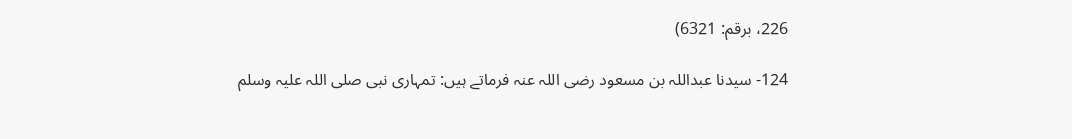226، برقم: 6321)

124- سیدنا عبداللہ بن مسعود رضی اللہ عنہ فرماتے ہیں: تمہاری نبی صلی اللہ علیہ وسلم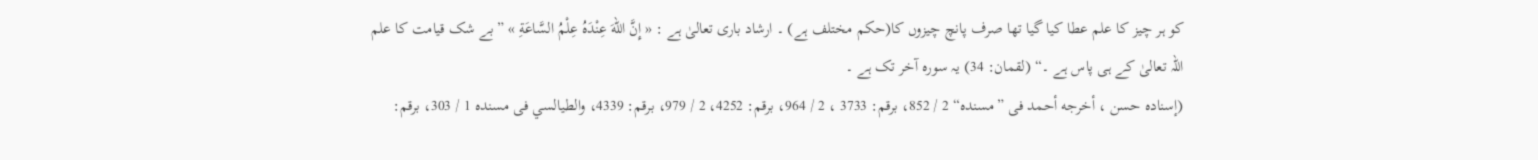کو ہر چیز کا علم عطا کیا گیا تھا صرف پانچ چیزوں کا(حکم مختلف ہے) ۔ ارشاد باری تعالیٰ ہے : « إِنَّ اللهَ عِنْدَهُ عِلْمُ السَّاعَةِ » ”بے شک قیامت کا علم اللہ تعالیٰ کے ہی پاس ہے ۔“ (لقمان: 34) یہ سورہ آخر تک ہے ۔
(إسنادہ حسن ، أخرجه أحمد فى ”مسنده“ 2 / 852، برقم: 3733 ، 2 / 964، برقم: 4252، 2 / 979، برقم: 4339، والطيالسي فى مسنده 1 / 303، برقم: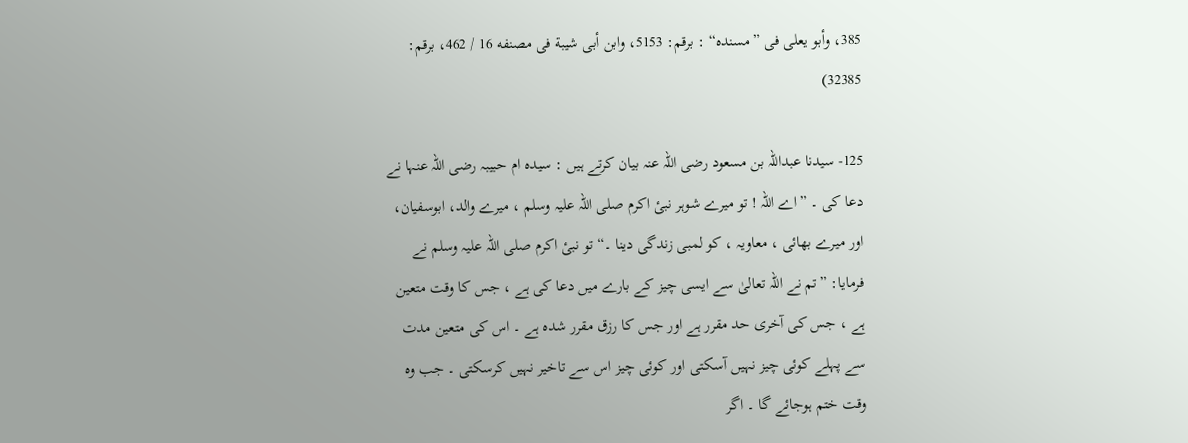385، وأبو يعلى فى ”مسنده“ : برقم: 5153، وابن أبى شيبة فى مصنفه 16 / 462، برقم: 32385)

125- سیدنا عبداللہ بن مسعود رضی اللہ عنہ بیان کرتے ہیں : سیدہ ام حبیبہ رضی اللہ عنہا نے دعا کی ۔ ”اے اللہ ! تو میرے شوہر نبیٔ اکرم صلی اللہ علیہ وسلم ، میرے والد، ابوسفیان، اور میرے بھائی ، معاویہ ، کو لمبی زندگی دینا ۔“ تو نبیٔ اکرم صلی اللہ علیہ وسلم نے فرمایا: ”تم نے اللہ تعالیٰ سے ایسی چیز کے بارے میں دعا کی ہے ، جس کا وقت متعین ہے ، جس کی آخری حد مقرر ہے اور جس کا رزق مقرر شدہ ہے ۔ اس کی متعین مدت سے پہلے کوئی چیز نہیں آسکتی اور کوئی چیز اس سے تاخیر نہیں کرسکتی ۔ جب وہ وقت ختم ہوجائے گا ۔ اگر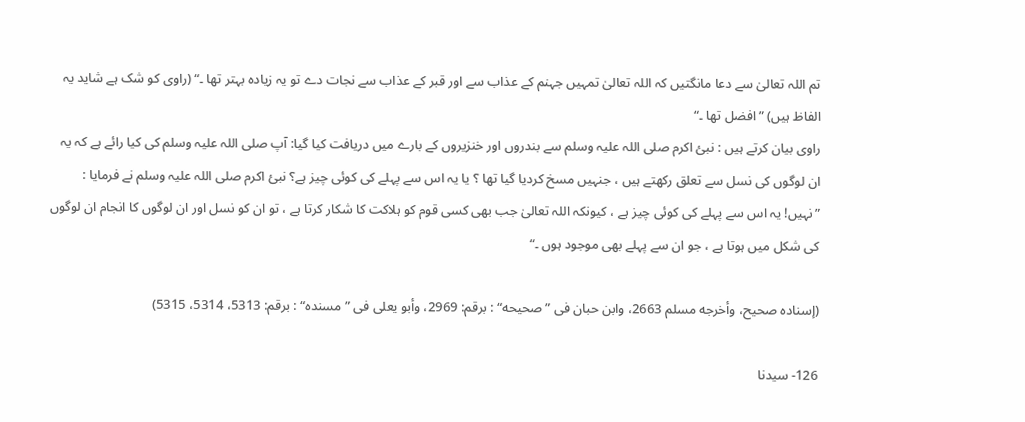تم اللہ تعالیٰ سے دعا مانگتیں کہ اللہ تعالیٰ تمہیں جہنم کے عذاب سے اور قبر کے عذاب سے نجات دے تو یہ زیادہ بہتر تھا ۔“ (راوی کو شک ہے شاید یہ الفاظ ہیں) ”افضل تھا ۔“
راوی بیان کرتے ہیں : نبیٔ اکرم صلی اللہ علیہ وسلم سے بندروں اور خنزیروں کے بارے میں دریافت کیا گیا: آپ صلی اللہ علیہ وسلم کی کیا رائے ہے کہ یہ ان لوگوں کی نسل سے تعلق رکھتے ہیں ، جنہیں مسخ کردیا گیا تھا ؟ یا یہ اس سے پہلے کی کوئی چیز ہے؟ نبیٔ اکرم صلی اللہ علیہ وسلم نے فرمایا : ”نہیں! یہ اس سے پہلے کی کوئی چیز ہے ، کیونکہ اللہ تعالیٰ جب بھی کسی قوم کو ہلاکت کا شکار کرتا ہے ، تو ان کو نسل اور ان لوگوں کا انجام ان لوگوں کی شکل میں ہوتا ہے ، جو ان سے پہلے بھی موجود ہوں ۔“

(إسناده صحيح، وأخرجه مسلم 2663، وابن حبان فى ”صحيحه“ : برقم: 2969، وأبو يعلى فى ”مسنده“ : برقم: 5313، 5314، 5315)

126- سیدنا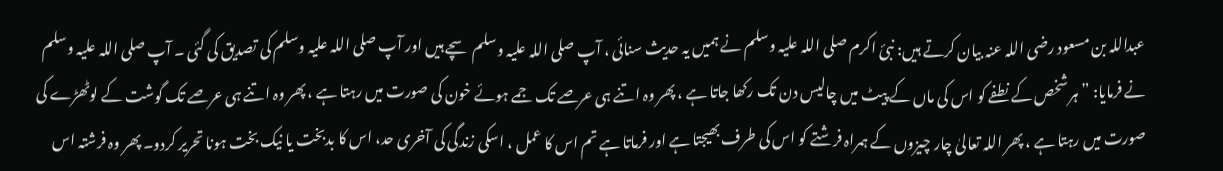عبداللہ بن مسعود رضی اللہ عنہ بیان کرتے ہیں: نبیٔ اکرم صلی اللہ علیہ وسلم نے ہمیں یہ حدیث سنائی ، آپ صلی اللہ علیہ وسلم سچے ہیں اور آپ صلی اللہ علیہ وسلم کی تصدیق کی گئی ۔ آپ صلی اللہ علیہ وسلم نے فرمایا: ”ہر شخص کے نطفے کو اس کی ماں کے پیٹ میں چالیس دن تک رکھا جاتا ہے ، پھر وہ اتنے ہی عرصے تک جمے ہوئے خون کی صورت میں رہتا ہے ، پھر وہ اتنے ہی عرصے تک گوشت کے لوٹھڑے کی صورت میں رہتا ہے ، پھر اللہ تعالیٰ چار چیزوں کے ہمراہ فرشتے کو اس کی طرف بھیجتا ہے اور فرماتا ہے تم اس کا عمل ، اسکی زندگی کی آخری حد، اس کا بدبخت یا نیک بخت ہونا تحریر کردو۔ پھر وہ فرشتہ اس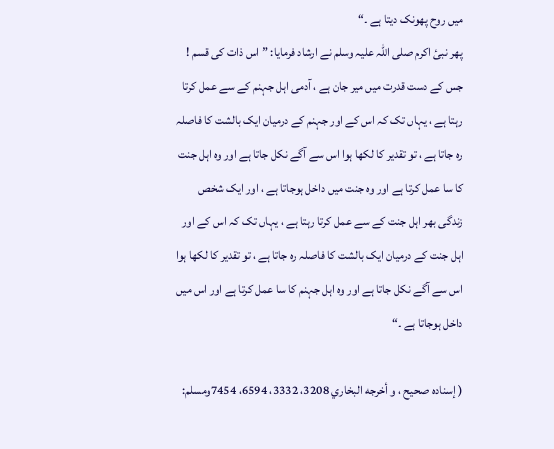میں روح پھونک دیتا ہے ۔“
پھر نبیٔ اکرم صلی اللہ علیہ وسلم نے ارشاد فرمایا: ”اس ذات کی قسم ! جس کے دست قدرت میں میر جان ہے ، آدمی اہل جہنم کے سے عمل کرتا رہتا ہے ، یہاں تک کہ اس کے اور جہنم کے درمیان ایک بالشت کا فاصلہ رہ جاتا ہے ، تو تقدیر کا لکھا ہوا اس سے آگے نکل جاتا ہے اور وہ اہل جنت کا سا عمل کرتا ہے اور وہ جنت میں داخل ہوجاتا ہے ، اور ایک شخص زندگی بھر اہل جنت کے سے عمل کرتا رہتا ہے ، یہاں تک کہ اس کے اور اہل جنت کے درمیان ایک بالشت کا فاصلہ رہ جاتا ہے ، تو تقدیر کا لکھا ہوا اس سے آگے نکل جاتا ہے اور وہ اہل جہنم کا سا عمل کرتا ہے اور اس میں داخل ہوجاتا ہے ۔“

( إسناده صحيح ، و أخرجه البخاري 3208، 3332، 6594، 7454ومسلم: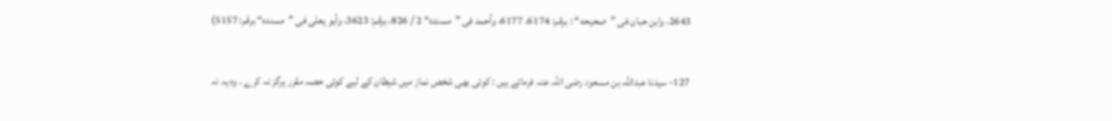2643، وابن حبان فى ”صحيحه“ : برقم: 6174، 6177، وأحمد فى ”مسنده“ 2 / 826، برقم: 3623، وأبو يعلى فى ”مسنده“ برقم: 5157)

127- سیدنا عبداللہ بن مسعود رضی اللہ عنہ فرماتے ہیں : کوئی بھی شخص نماز میں شیطان کے لیے کوئی حصہ مقرر ہرگز نہ کرے ۔ وہ یہ نہ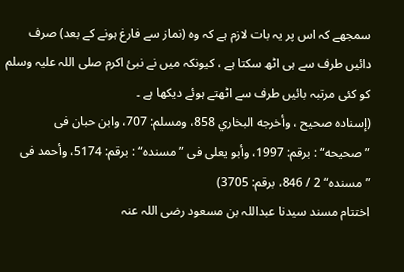سمجھے کہ اس پر یہ بات لازم ہے کہ وہ (نماز سے فارغ ہونے کے بعد) صرف دائیں طرف سے ہی اٹھ سکتا ہے ، کیونکہ میں نے نبیٔ اکرم صلی اللہ علیہ وسلم کو کئی مرتبہ بائیں طرف سے اٹھتے ہوئے دیکھا ہے ۔
(إسناده صحيح ، وأخرجه البخاري 858، ومسلم: 707، وابن حبان فى ”صحيحه“ : برقم: 1997، وأبو يعلى فى ”مسنده“ : برقم: 5174، وأحمد فى ”مسنده“ 2 / 846، برقم: 3705)
اختتام مسند سیدنا عبداللہ بن مسعود رضی اللہ عنہ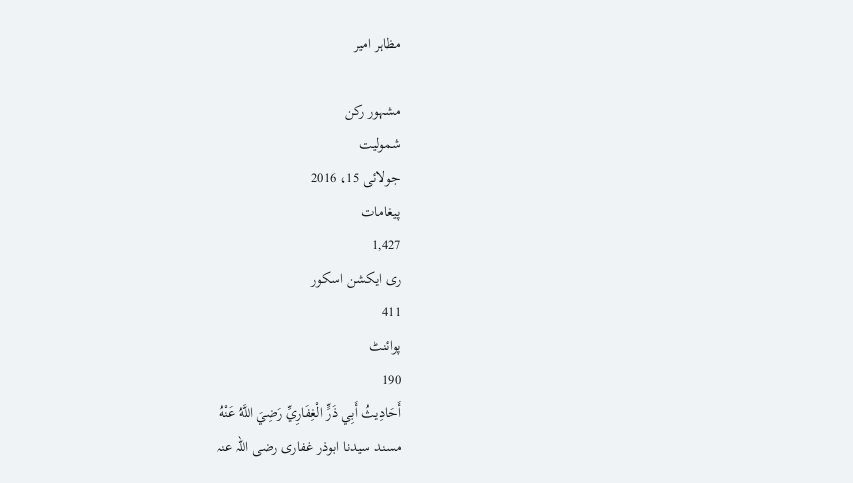مظاہر امیر

مشہور رکن
شمولیت
جولائی 15، 2016
پیغامات
1,427
ری ایکشن اسکور
411
پوائنٹ
190
أَحَادِيثُ أَبِي ذَرٍّ الْغِفَارِيِّ رَضِيَ اللَّهُ عَنْهُ
مسند سیدنا ابوذر غفاری رضی اللہ عنہ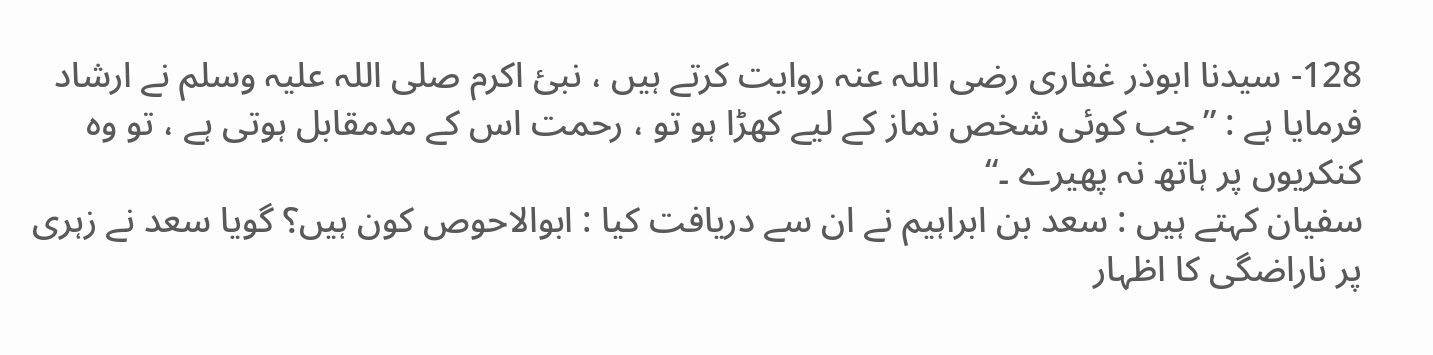128- سیدنا ابوذر غفاری رضی اللہ عنہ روایت کرتے ہیں ، نبیٔ اکرم صلی اللہ علیہ وسلم نے ارشاد فرمایا ہے : ”جب کوئی شخص نماز کے لیے کھڑا ہو تو ، رحمت اس کے مدمقابل ہوتی ہے ، تو وہ کنکریوں پر ہاتھ نہ پھیرے ۔“
سفیان کہتے ہیں : سعد بن ابراہیم نے ان سے دریافت کیا : ابوالاحوص کون ہیں؟ گویا سعد نے زہری پر ناراضگی کا اظہار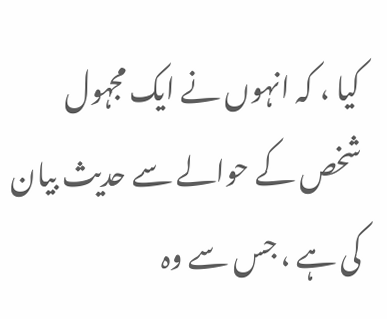کیا ، کہ انہوں نے ایک مجہول شخص کے حوالے سے حدیث بیان کی ہے ، جس سے وہ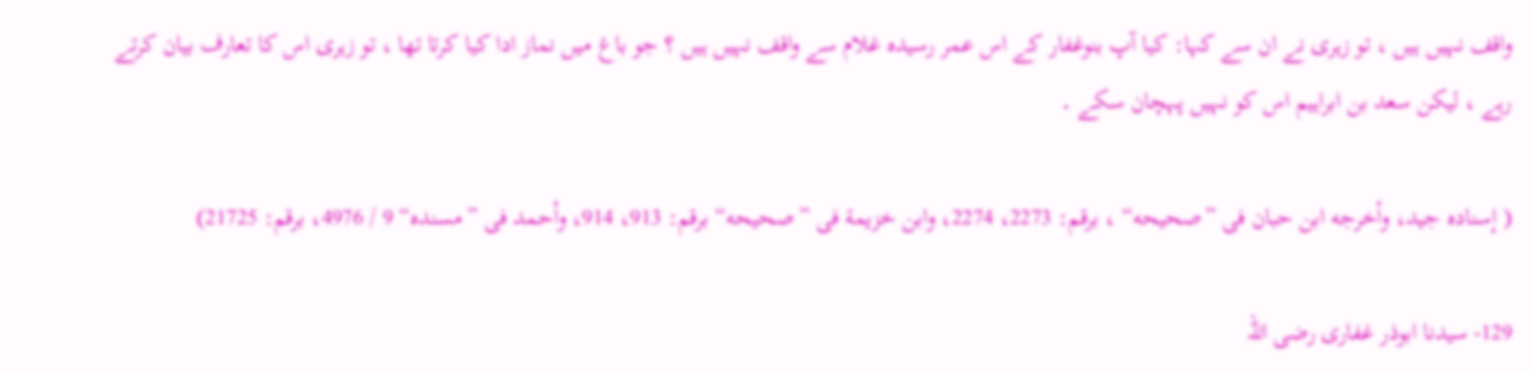واقف نہیں ہیں ، تو زہری نے ان سے کہا: کیا آپ بنوغفار کے اس عمر رسیدہ غلام سے واقف نہیں ہیں ؟ جو باغ میں نماز ادا کیا کرتا تھا ، تو زہری اس کا تعارف بیان کرتے رہے ، لیکن سعد بن ابراہیم اس کو نہیں پہچان سکے ۔

( إسناده جيد، وأخرجه ابن حبان فى ”صحيحه“ ، برقم: 2273، 2274، وابن خزيمة فى ”صحيحه“ برقم: 913، 914، وأحمد فى ”مسنده“ 9 / 4976، برقم: 21725)

129- سیدنا ابوذر غفاری رضی اللہ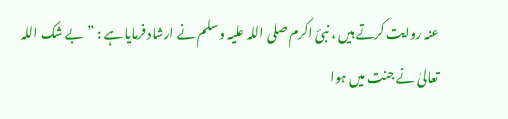عنہ روایت کرتے ہیں ، نبیٔ اکرم صلی اللہ علیہ وسلم نے ارشاد فرمایا ہے : ”بے شک اللہ تعالیٰ نے جنت میں ہوا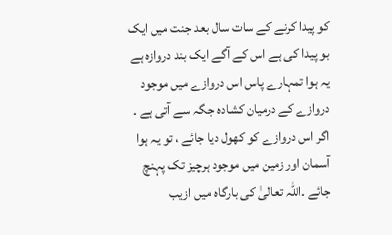کو پیدا کرنے کے سات سال بعد جنت میں ایک بو پیدا کی ہے اس کے آگے ایک بند دروازہ ہے یہ ہوا تمہارے پاس اس دروازے میں موجود دروازے کے درمیان کشادہ جگہ سے آتی ہے ۔ اگر اس دروازے کو کھول دیا جائے ، تو یہ ہوا آسمان اور زمین میں موجود ہرچیز تک پہنچ جائے ۔اللہ تعالیٰ کی بارگاہ میں ازیب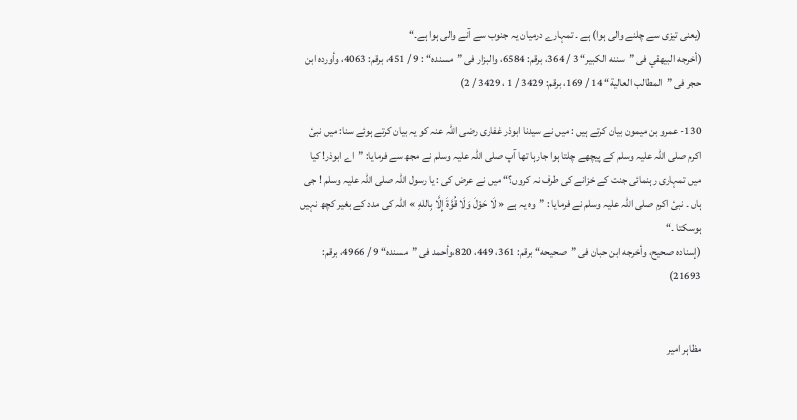(یعنی تیزی سے چلنے والی ہوا) ہے ۔ تمہارے درمیان یہ جنوب سے آنے والی ہوا ہے۔“
(أخرجه البيهقي فى ”سننه الكبير“ 3 / 364، برقم: 6584، والبزار فى ”مسنده“ : 9 / 451، برقم: 4063، وأورده ابن حجر فى ”المطالب العالية“ 14 / 169، برقم: 3429 / 1 ، 3429 / 2)

130- عمرو بن میمون بیان کرتے ہیں : میں نے سیدنا ابوذر غفاری رضی اللہ عنہ کو یہ بیان کرتے ہوئے سنا: میں نبیٔ اکرم صلی اللہ علیہ وسلم کے پیچھے چلتا ہوا جارہا تھا آپ صلی اللہ علیہ وسلم نے مجھ سے فرمایا: ”اے ابوذر! کیا میں تمہاری رہنمائی جنت کے خزانے کی طرف نہ کروں؟“ میں نے عرض کی : یا رسول اللہ صلی اللہ علیہ وسلم ! جی ہاں ۔ نبیٔ اکرم صلی اللہ علیہ وسلم نے فرمایا : ”وہ یہ ہے « لَا حَوْلَ وَلَا قُوَّةَ إِلَّا بِاللهِ » اللہ کی مدد کے بغیر کچھ نہیں ہوسکتا ۔“
(إسناده صحيح، وأخرجه ابن حبان فى ”صحيحه“ برقم: 361، 449، 820،وأحمد فى ”مسنده“ 9 / 4966، برقم: 21693)


مظاہر امیر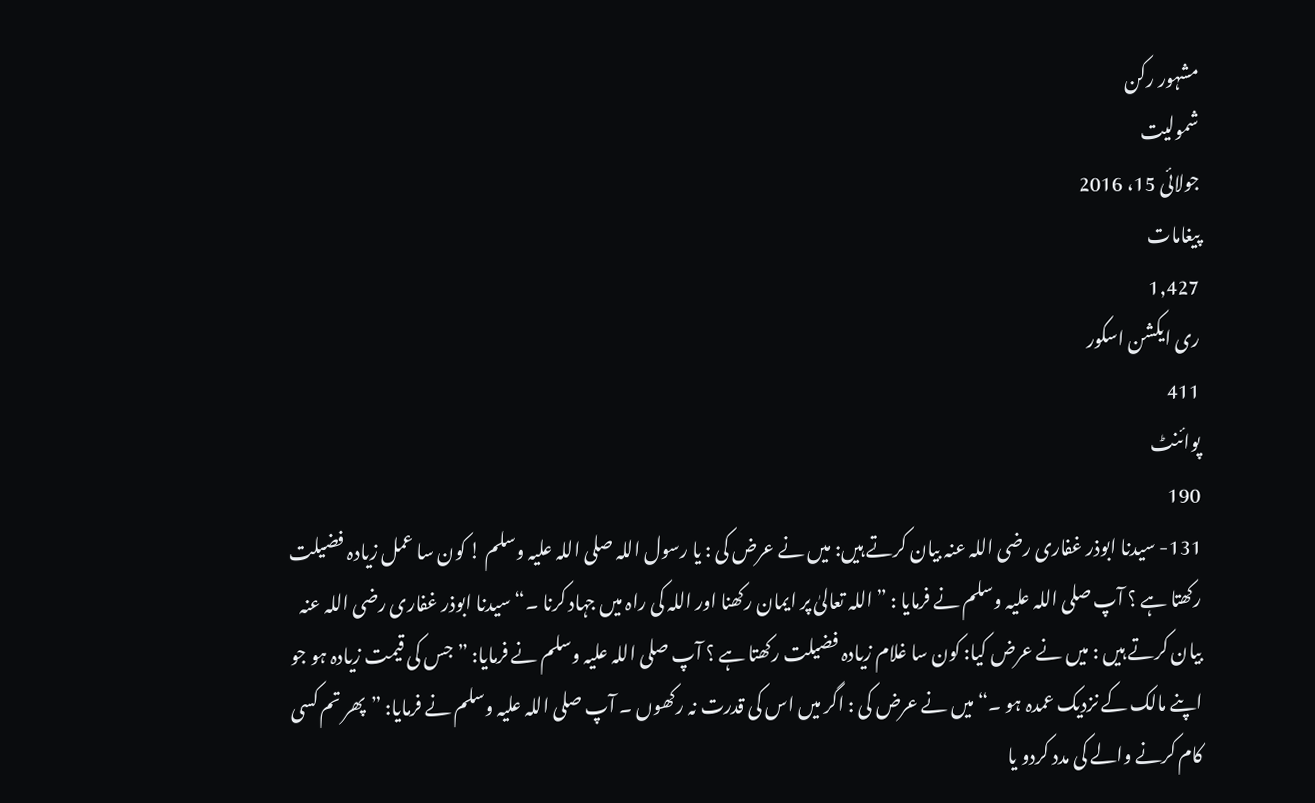مشہور رکن
شمولیت
جولائی 15، 2016
پیغامات
1,427
ری ایکشن اسکور
411
پوائنٹ
190
131- سیدنا ابوذر غفاری رضی اللہ عنہ بیان کرتے ہیں: میں نے عرض کی : یا رسول اللہ صلی اللہ علیہ وسلم ! کون سا عمل زیادہ فضیلت رکھتا ہے ؟ آپ صلی اللہ علیہ وسلم نے فرمایا : ”اللہ تعالیٰ پر ایمان رکھنا اور اللہ کی راہ میں جہاد کرنا ۔“ سیدنا ابوذر غفاری رضی اللہ عنہ بیان کرتے ہیں : میں نے عرض کیا: کون سا غلام زیادہ فضیلت رکھتا ہے ؟ آپ صلی اللہ علیہ وسلم نے فرمایا: ”جس کی قیمت زیادہ ہو جو اپنے مالک کے نزدیک عمدہ ہو ۔“ میں نے عرض کی : اگر میں اس کی قدرت نہ رکھوں ۔ آپ صلی اللہ علیہ وسلم نے فرمایا: ”پھر تم کسی کام کرنے والے کی مدد کردو یا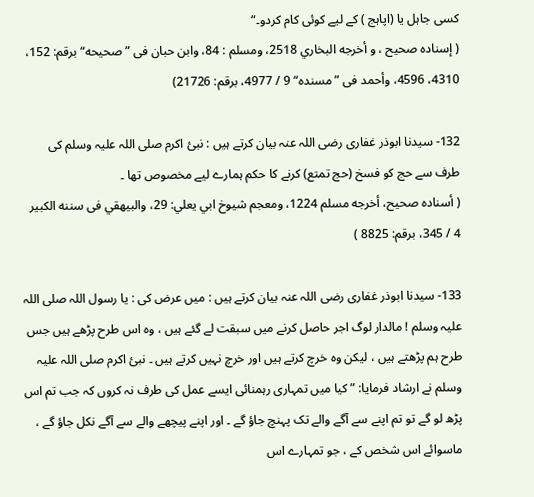کسی جاہل یا (اپاہج ) کے لیے کوئی کام کردو۔“
( إسناده صحيح ، و أخرجه البخاري 2518، ومسلم : 84، وابن حبان فى ”صحيحه“ برقم: 152، 4310، 4596، وأحمد فى ”مسنده“ 9 / 4977، برقم: 21726)

132- سیدنا ابوذر غفاری رضی اللہ عنہ بیان کرتے ہیں : نبیٔ اکرم صلی اللہ علیہ وسلم کی طرف سے حج کو فسخ (حج تمتع) کرنے کا حکم ہمارے لیے مخصوص تھا ۔
( أسناده صحيح، أخرجه مسلم 1224، ومعجم شيوخ ابي يعلي: 29، والبيهقي فى سننه الكبير 4 / 345، برقم: 8825 )

133- سیدنا ابوذر غفاری رضی اللہ عنہ بیان کرتے ہیں : میں عرض کی : یا رسول اللہ صلی اللہ علیہ وسلم ! مالدار لوگ اجر حاصل کرنے میں سبقت لے گئے ہیں ، وہ اس طرح پڑھے ہیں جس طرح ہم پڑھتے ہیں ، لیکن وہ خرچ کرتے ہیں اور خرچ نہیں کرتے ہیں ۔ نبیٔ اکرم صلی اللہ علیہ وسلم نے ارشاد فرمایا: ”کیا میں تمہاری رہمنائی ایسے عمل کی طرف نہ کروں کہ جب تم اس پڑھ لو گے تو تم اپنے سے آگے والے تک پہنچ جاؤ گے ۔ اور اپنے پیچھے والے سے آگے نکل جاؤ گے ، ماسوائے اس شخص کے ، جو تمہارے اس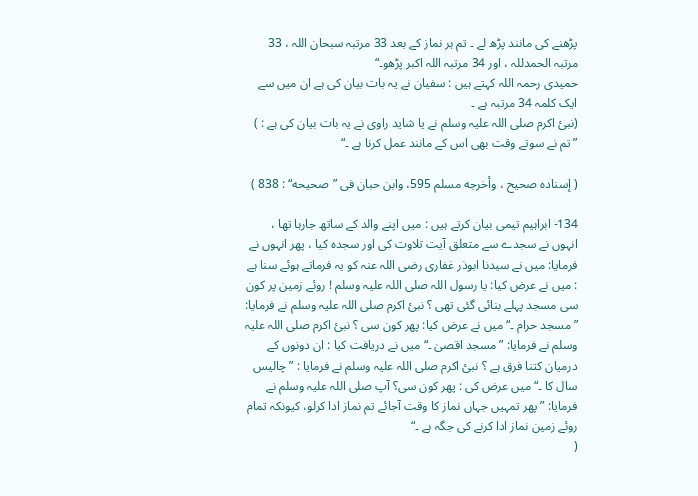پڑھنے کی مانند پڑھ لے ۔ تم ہر نماز کے بعد 33 مرتبہ سبحان اللہ ، 33 مرتبہ الحمدللہ ، اور 34 مرتبہ اللہ اکبر پڑھو۔“
حمیدی رحمہ اللہ کہتے ہیں : سفیان نے یہ بات بیان کی ہے ان میں سے ایک کلمہ 34 مرتبہ ہے ۔
(نبیٔ اکرم صلی اللہ علیہ وسلم نے یا شاید راوی نے یہ بات بیان کی ہے : ) ”تم نے سوتے وقت بھی اس کے مانند عمل کرنا ہے ۔“

( إسناده صحيح ، وأخرجه مسلم 595، وابن حبان فى ”صحيحه“ : 838 )

134- ابراہیم تیمی بیان کرتے ہیں : میں اپنے والد کے ساتھ جارہا تھا ، انہوں نے سجدے سے متعلق آیت تلاوت کی اور سجدہ کیا ، پھر انہوں نے فرمایا: میں نے سیدنا ابوذر غفاری رضی اللہ عنہ کو یہ فرماتے ہوئے سنا ہے : میں نے عرض کیا: یا رسول اللہ صلی اللہ علیہ وسلم ! روئے زمین پر کون سی مسجد پہلے بنائی گئی تھی ؟ نبیٔ اکرم صلی اللہ علیہ وسلم نے فرمایا: ”مسجد حرام ۔“ میں نے عرض کیا: پھر کون سی ؟ نبیٔ اکرم صلی اللہ علیہ وسلم نے فرمایا: ”مسجد اقصیٰ ۔“ میں نے دریافت کیا : ان دونوں کے درمیان کتنا فرق ہے ؟ نبیٔ اکرم صلی اللہ علیہ وسلم نے فرمایا : ”چالیس سال کا ۔“ میں عرض کی : پھر کون سی؟ آپ صلی اللہ علیہ وسلم نے فرمایا: ”پھر تمہیں جہاں نماز کا وقت آجائے تم نماز ادا کرلو، کیونکہ تمام روئے زمین نماز ادا کرنے کی جگہ ہے ۔“
(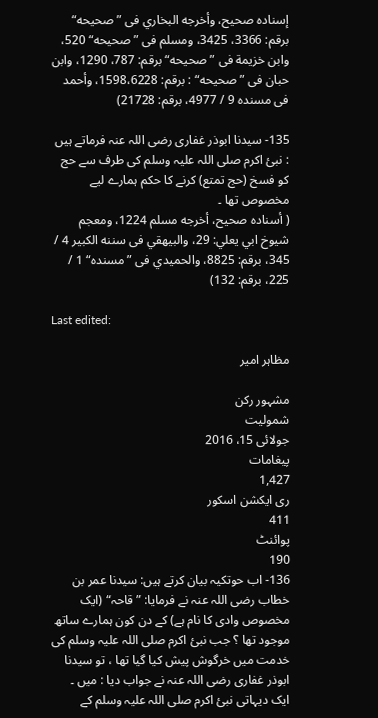إسناده صحيح، وأخرجه البخاري فى ”صحيحه“ برقم: 3366، 3425، ومسلم فى ”صحيحه“ 520، وابن خزيمة فى ”صحيحه“ برقم: 787، 1290، وابن حبان فى ”صحيحه“ : برقم: 1598،6228، وأحمد فى مسنده 9 / 4977، برقم: 21728)

135- سیدنا ابوذر غفاری رضی اللہ عنہ فرماتے ہیں : نبیٔ اکرم صلی اللہ علیہ وسلم کی طرف سے حج کو فسخ (حج تمتع) کرنے کا حکم ہمارے لیے مخصوص تھا ۔
( أسناده صحيح، أخرجه مسلم 1224، ومعجم شيوخ ابي يعلي: 29، والبيهقي فى سننه الكبير 4 / 345، برقم: 8825، والحميدي فى ”مسنده“ 1 / 225، برقم: 132)

Last edited:

مظاہر امیر

مشہور رکن
شمولیت
جولائی 15، 2016
پیغامات
1,427
ری ایکشن اسکور
411
پوائنٹ
190
136- اب حوتکیہ بیان کرتے ہیں: سیدنا عمر بن خطاب رضی اللہ عنہ نے فرمایا: ”قاحہ“ (ایک مخصوص وادی کا نام ہے) کے دن کون ہمارے ساتھ موجود تھا ؟ جب نبیٔ اکرم صلی اللہ علیہ وسلم کی خدمت میں خرگوش پیش کیا گیا تھا ، تو سیدنا ابوذر غفاری رضی اللہ عنہ نے جواب دیا : میں ۔ ایک دیہاتی نبیٔ اکرم صلی اللہ علیہ وسلم کے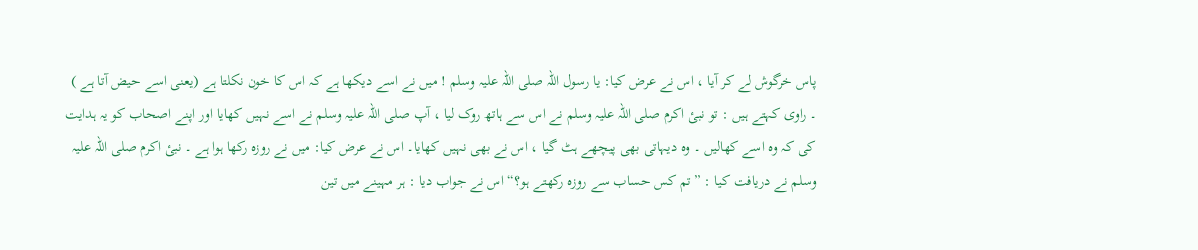پاس خرگوش لے کر آیا ، اس نے عرض کیا: یا رسول اللہ صلی اللہ علیہ وسلم ! میں نے اسے دیکھا ہے کہ اس کا خون نکلتا ہے (یعنی اسے حیض آتا ہے ) ۔ راوی کہتے ہیں : تو نبیٔ اکرم صلی اللہ علیہ وسلم نے اس سے ہاتھ روک لیا ، آپ صلی اللہ علیہ وسلم نے اسے نہیں کھایا اور اپنے اصحاب کو یہ ہدایت کی کہ وہ اسے کھالیں ۔ وہ دیہاتی بھی پیچھے ہٹ گیا ، اس نے بھی نہیں کھایا۔ اس نے عرض کیا: میں نے روزہ رکھا ہوا ہے ۔ نبیٔ اکرم صلی اللہ علیہ وسلم نے دریافت کیا : ”تم کس حساب سے روزہ رکھتے ہو؟“ اس نے جواب دیا : ہر مہینے میں تین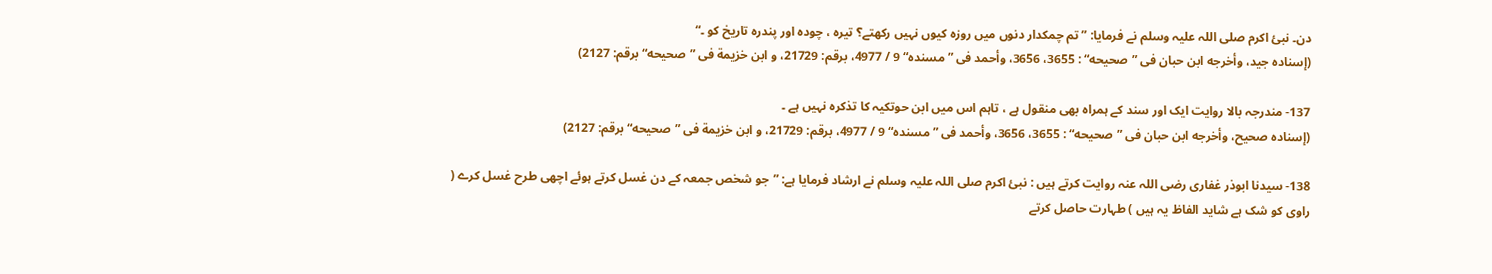دن۔ نبیٔ اکرم صلی اللہ علیہ وسلم نے فرمایا: ”تم چمکدار دنوں میں روزہ کیوں نہیں رکھتے؟ تیرہ ، چودہ اور پندرہ تاریخ کو ۔“
(إسناده جيد، وأخرجه ابن حبان فى ”صحيحه“ : 3655، 3656، وأحمد فى ”مسنده“ 9 / 4977، برقم: 21729، و ابن خزيمة فى ”صحيحه“ برقم: 2127)

137- مندرجہ بالا روایت ایک اور سند کے ہمراہ بھی منقول ہے ، تاہم اس میں ابن حوتکیہ کا تذکرہ نہیں ہے ۔
(إسناده صحیح، وأخرجه ابن حبان فى ”صحيحه“ : 3655، 3656، وأحمد فى ”مسنده“ 9 / 4977، برقم: 21729، و ابن خزيمة فى ”صحيحه“ برقم: 2127)

138- سیدنا ابوذر غفاری رضی اللہ عنہ روایت کرتے ہیں : نبیٔ اکرم صلی اللہ علیہ وسلم نے ارشاد فرمایا ہے: ”جو شخص جمعہ کے دن غسل کرتے ہوئے اچھی طرح غسل کرے ( راوی کو شک ہے شاید الفاظ یہ ہیں ) طہارت حاصل کرتے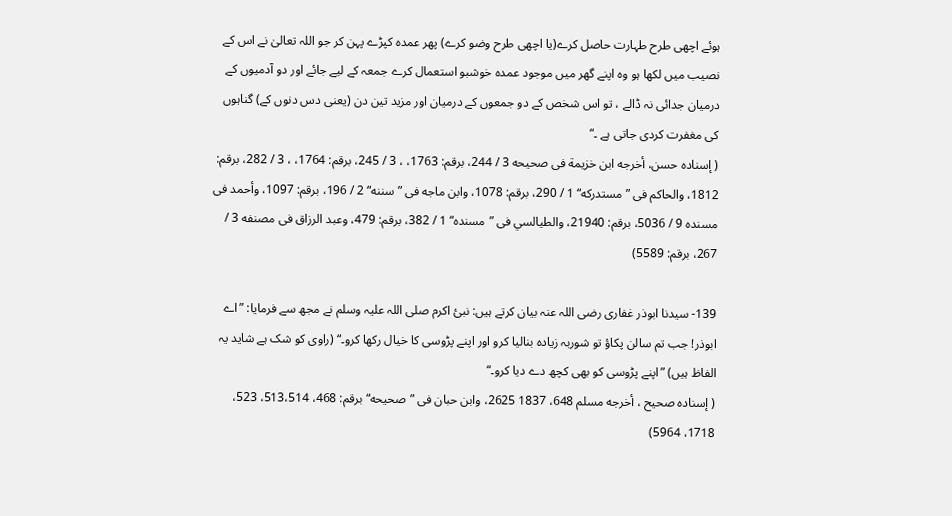ہوئے اچھی طرح طہارت حاصل کرے(یا اچھی طرح وضو کرے) پھر عمدہ کپڑے پہن کر جو اللہ تعالیٰ نے اس کے نصیب میں لکھا ہو وہ اپنے گھر میں موجود عمدہ خوشبو استعمال کرے جمعہ کے لیے جائے اور دو آدمیوں کے درمیان جدائی نہ ڈالے ، تو اس شخص کے دو جمعوں کے درمیان اور مزید تین دن (یعنی دس دنوں کے) گناہوں کی مغفرت کردی جاتی ہے ۔“
( إسناده حسن، أخرجه ابن خزيمة فى صحيحه 3 / 244، برقم: 1763، ، 3 / 245، برقم: 1764، ، 3 / 282، برقم: 1812، والحاكم فى ”مستدركه“ 1 / 290، برقم: 1078، وابن ماجه فى ”سننه“ 2 / 196، برقم: 1097، وأحمد فى مسنده 9 / 5036، برقم: 21940، والطيالسي فى ”مسنده“ 1 / 382، برقم: 479، وعبد الرزاق فى مصنفه 3 / 267، برقم: 5589)

139- سیدنا ابوذر غفاری رضی اللہ عنہ بیان کرتے ہیں: نبیٔ اکرم صلی اللہ علیہ وسلم نے مجھ سے فرمایا: ”اے ابوذر! جب تم سالن پکاؤ تو شوربہ زیادہ بنالیا کرو اور اپنے پڑوسی کا خیال رکھا کرو۔“ (راوی کو شک ہے شاید یہ الفاظ ہیں) ”اپنے پڑوسی کو بھی کچھ دے دیا کرو۔“
( إسناده صحيح ، أخرجه مسلم 648، 1837 2625، وابن حبان فى ”صحيحه“ برقم: 468، 513،514، 523، 1718، 5964)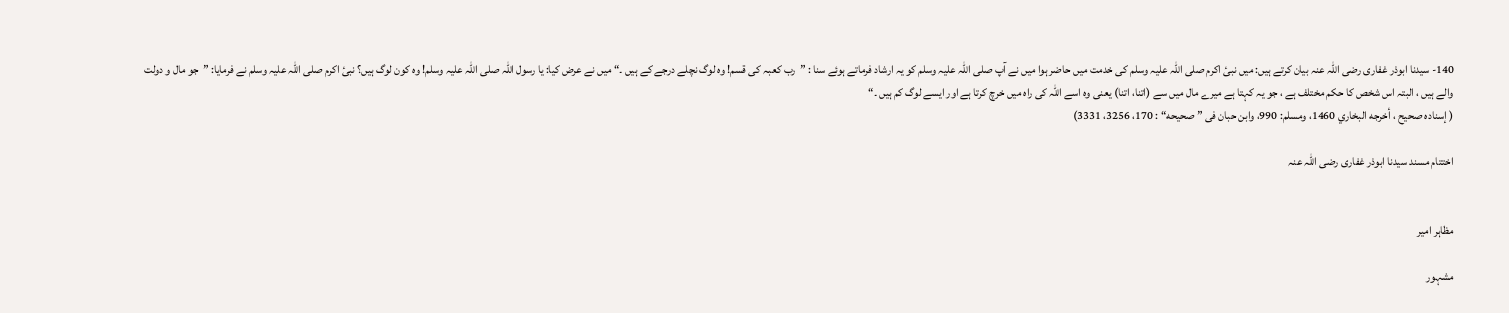140- سیدنا ابوذر غفاری رضی اللہ عنہ بیان کرتے ہیں: میں نبیٔ اکرم صلی اللہ علیہ وسلم کی خدمت میں حاضر ہوا میں نے آپ صلی اللہ علیہ وسلم کو یہ ارشاد فرماتے ہوئے سنا : ”رب کعبہ کی قسم! وہ لوگ نچلے درجے کے ہیں ۔“ میں نے عرض کیا: یا رسول اللہ صلی اللہ علیہ وسلم! وہ کون لوگ ہیں؟ نبیٔ اکرم صلی اللہ علیہ وسلم نے فرمایا: ”جو مال و دولت والے ہیں ، البتہ اس شخص کا حکم مختلف ہے ، جو یہ کہتا ہے میرے مال میں سے (اتنا، اتنا) یعنی وہ اسے اللہ کی راہ میں خرچ کرتا ہے اور ایسے لوگ کم ہیں ۔“
( إسناده صحيح ، أخرجه البخاري 1460، ومسلم: 990، وابن حبان فى ” صحيحه“ : 170، 3256، 3331)

اختتام مسند سیدنا ابوذر غفاری رضی اللہ عنہ


مظاہر امیر

مشہور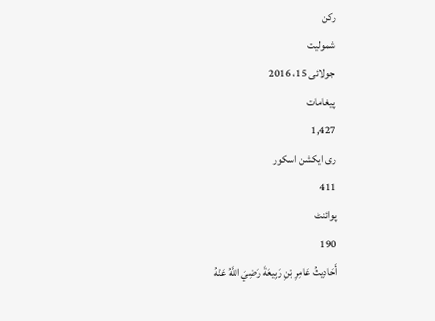رکن
شمولیت
جولائی 15، 2016
پیغامات
1,427
ری ایکشن اسکور
411
پوائنٹ
190
أَحَادِيثُ عَامِرِ بْنِ رَبِيعَةَ رَضِيَ اللَّهُ عَنْهُ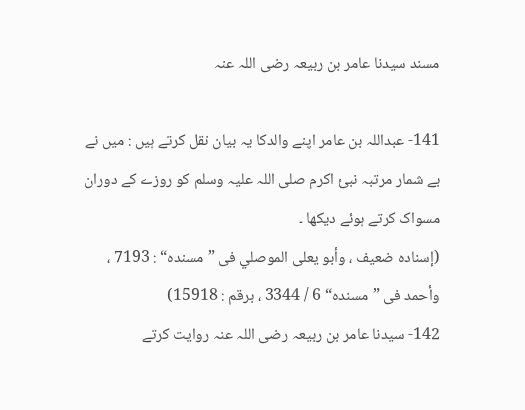مسند سیدنا عامر بن ربیعہ رضی اللہ عنہ

141- عبداللہ بن عامر اپنے والدکا یہ بیان نقل کرتے ہیں : میں نے بے شمار مرتبہ نبیٔ اکرم صلی اللہ علیہ وسلم کو روزے کے دوران مسواک کرتے ہوئے دیکھا ۔
(إسناده ضعيف ، وأبو يعلى الموصلي فى ”مسنده“ : 7193 ، وأحمد فى ”مسنده“ 6 / 3344 ، برقم : 15918)
142- سیدنا عامر بن ربیعہ رضی اللہ عنہ روایت کرتے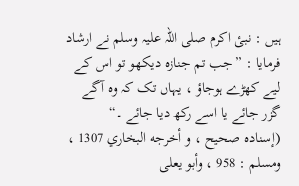ہیں : نبیٔ اکرم صلی اللہ علیہ وسلم نے ارشاد فرمایا : ”جب تم جنازہ دیکھو تو اس کے لیے کھڑے ہوجاؤ ، یہاں تک کہ وہ آگے گزر جائے یا اسے رکھ دیا جائے ۔“
(إسناده صحيح ، و أخرجه البخاري 1307 ، ومسلم : 958 ، وأبو يعلى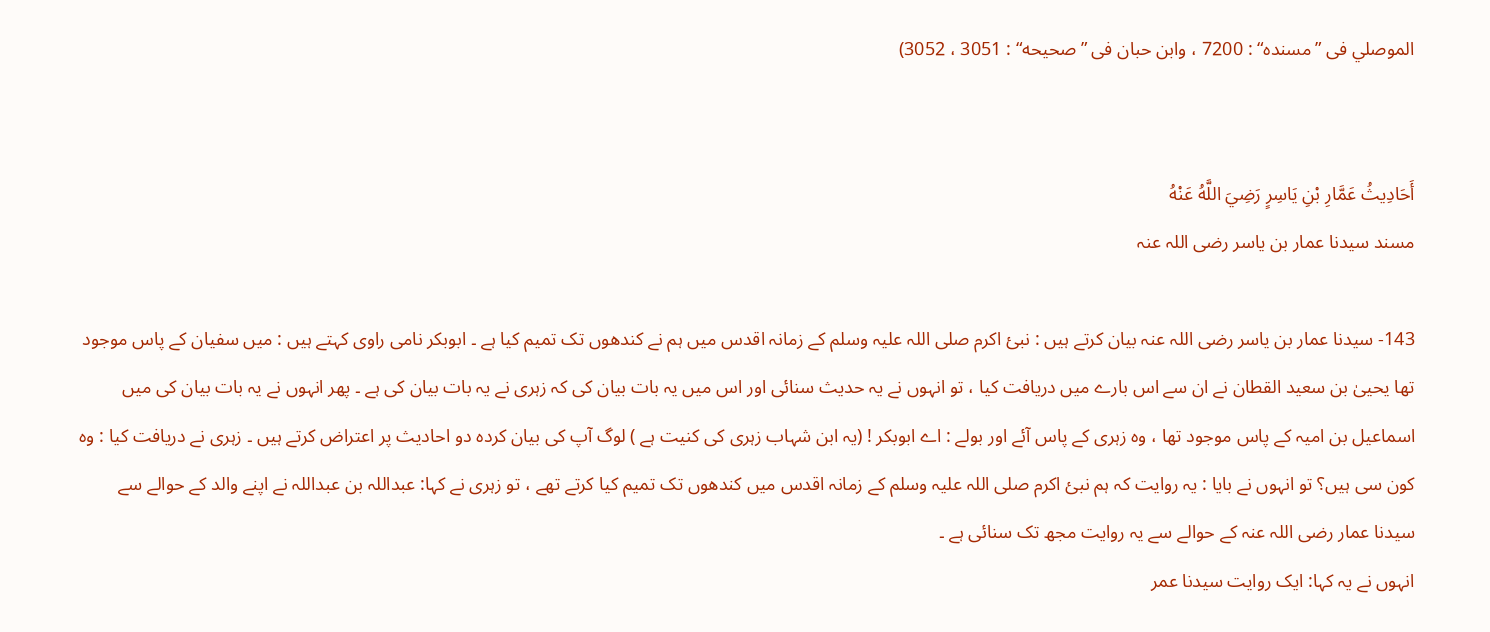الموصلي فى ”مسنده“ : 7200 ، وابن حبان فى ”صحيحه“ : 3051 ، 3052)


أَحَادِيثُ عَمَّارِ بْنِ يَاسِرٍ رَضِيَ اللَّهُ عَنْهُ
مسند سیدنا عمار بن یاسر رضی اللہ عنہ

143- سیدنا عمار بن یاسر رضی اللہ عنہ بیان کرتے ہیں : نبیٔ اکرم صلی اللہ علیہ وسلم کے زمانہ اقدس میں ہم نے کندھوں تک تمیم کیا ہے ۔ ابوبکر نامی راوی کہتے ہیں : میں سفیان کے پاس موجود تھا یحییٰ بن سعید القطان نے ان سے اس بارے میں دریافت کیا ، تو انہوں نے یہ حدیث سنائی اور اس میں یہ بات بیان کی کہ زہری نے یہ بات بیان کی ہے ۔ پھر انہوں نے یہ بات بیان کی میں اسماعیل بن امیہ کے پاس موجود تھا ، وہ زہری کے پاس آئے اور بولے : اے ابوبکر ! (یہ ابن شہاب زہری کی کنیت ہے ) لوگ آپ کی بیان کردہ دو احادیث پر اعتراض کرتے ہیں ۔ زہری نے دریافت کیا : وہ کون سی ہیں؟ تو انہوں نے بایا : یہ روایت کہ ہم نبیٔ اکرم صلی اللہ علیہ وسلم کے زمانہ اقدس میں کندھوں تک تمیم کیا کرتے تھے ، تو زہری نے کہا: عبداللہ بن عبداللہ نے اپنے والد کے حوالے سے سیدنا عمار رضی اللہ عنہ کے حوالے سے یہ روایت مجھ تک سنائی ہے ۔
انہوں نے یہ کہا: ایک روایت سیدنا عمر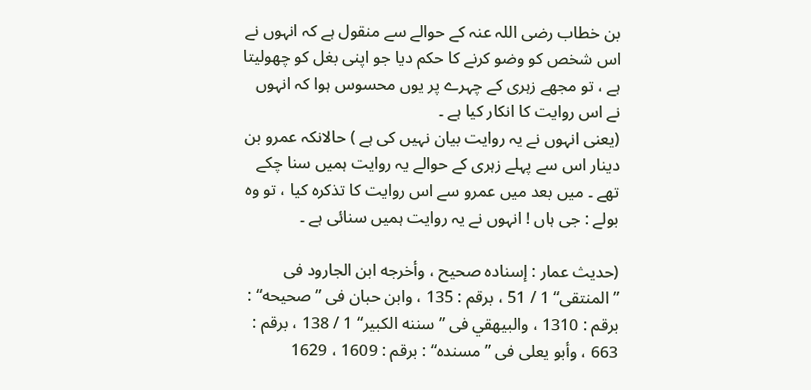بن خطاب رضی اللہ عنہ کے حوالے سے منقول ہے کہ انہوں نے اس شخص کو وضو کرنے کا حکم دیا جو اپنی بغل کو چھولیتا ہے ، تو مجھے زہری کے چہرے پر یوں محسوس ہوا کہ انہوں نے اس روایت کا انکار کیا ہے ۔
(یعنی انہوں نے یہ روایت بیان نہیں کی ہے ) حالانکہ عمرو بن دینار اس سے پہلے زہری کے حوالے یہ روایت ہمیں سنا چکے تھے ۔ میں بعد میں عمرو سے اس روایت کا تذکرہ کیا ، تو وہ بولے : جی ہاں ! انہوں نے یہ روایت ہمیں سنائی ہے ۔

(حديث عمار : إسناده صحيح ، وأخرجه ابن الجارود فى ”المنتقى“ 1 / 51 ، برقم : 135 ، وابن حبان فى ”صحيحه“ : برقم : 1310 ، والبيهقي فى ”سننه الكبير“ 1 / 138 ، برقم : 663 ، وأبو يعلى فى ”مسنده“ : برقم : 1609 ، 1629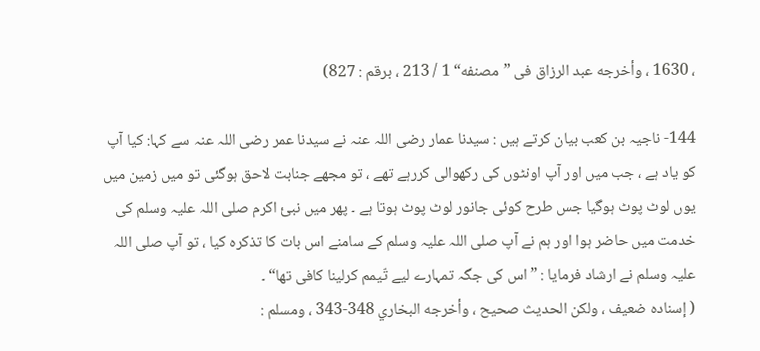، 1630 ، وأخرجه عبد الرزاق فى ”مصنفه“ 1 / 213 ، برقم : 827)

144- ناجیہ بن کعب بیان کرتے ہیں : سیدنا عمار رضی اللہ عنہ نے سیدنا عمر رضی اللہ عنہ سے کہا: کیا آپ کو یاد ہے ، جب میں اور آپ اونٹوں کی رکھوالی کررہے تھے ، تو مجھے جنابت لاحق ہوگئی تو میں زمین میں یوں لوٹ پوٹ ہوگیا جس طرح کوئی جانور لوٹ پوٹ ہوتا ہے ۔ پھر میں نبیٔ اکرم صلی اللہ علیہ وسلم کی خدمت میں حاضر ہوا اور ہم نے آپ صلی اللہ علیہ وسلم کے سامنے اس بات کا تذکرہ کیا ، تو آپ صلی اللہ علیہ وسلم نے ارشاد فرمایا : ”اس کی جگہ تمہارے لیے تّیمم کرلینا کافی تھا“ ۔
( إسناده ضعيف ، ولكن الحديث صحيح ، وأخرجه البخاري 348-343 ، ومسلم :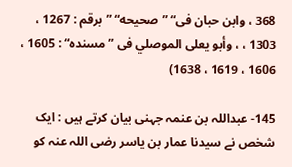368 ، وابن حبان فى“ ”صحيحه“ ”برقم : 1267 ، 1303 ، ، وأبو يعلى الموصلي فى ”مسنده“ : 1605 ، 1606 ، 1619 ، 1638)

145- عبداللہ بن عنمہ جہنی بیان کرتے ہیں : ایک شخص نے سیدنا عمار بن یاسر رضی اللہ عنہ کو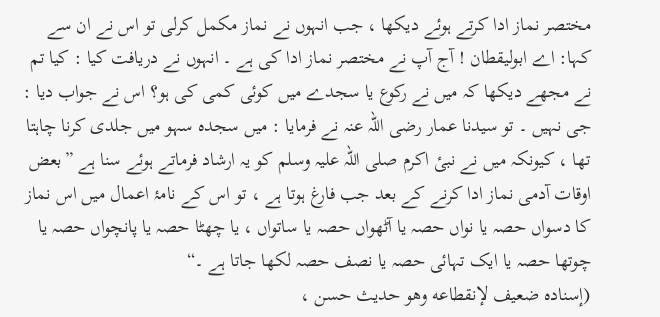مختصر نماز ادا کرتے ہوئے دیکھا ، جب انہوں نے نماز مکمل کرلی تو اس نے ان سے کہا: اے ابولیقطان ! آج آپ نے مختصر نماز ادا کی ہے ۔ انہوں نے دریافت کیا : کیا تم نے مجھے دیکھا کہ میں نے رکوع یا سجدے میں کوئی کمی کی ہو؟ اس نے جواب دیا : جی نہیں ۔ تو سیدنا عمار رضی اللہ عنہ نے فرمایا : میں سجدہ سہو میں جلدی کرنا چاہتا تھا ، کیونکہ میں نے نبیٔ اکرم صلی اللہ علیہ وسلم کو یہ ارشاد فرماتے ہوئے سنا ہے ”بعض اوقات آدمی نماز ادا کرنے کے بعد جب فارغ ہوتا ہے ، تو اس کے نامۂ اعمال میں اس نماز کا دسواں حصہ یا نواں حصہ یا آٹھواں حصہ یا ساتواں ، یا چھٹا حصہ یا پانچواں حصہ یا چوتھا حصہ یا ایک تہائی حصہ یا نصف حصہ لکھا جاتا ہے ۔“
(إسناده ضعيف لإنقطاعه وهو حديث حسن ،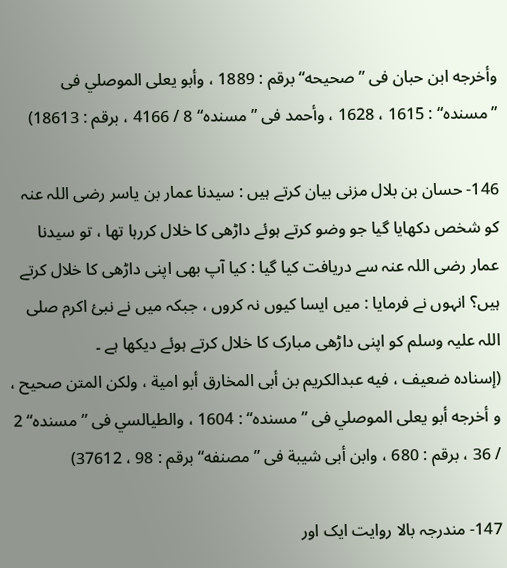وأخرجه ابن حبان فى ”صحيحه“ برقم : 1889 ، وأبو يعلى الموصلي فى ”مسنده“ : 1615 ، 1628 ، وأحمد فى ”مسنده“ 8 / 4166 ، برقم : 18613)

146- حسان بن بلال مزنی بیان کرتے ہیں : سیدنا عمار بن یاسر رضی اللہ عنہ کو شخص دکھایا گیا جو وضو کرتے ہوئے داڑھی کا خلال کررہا تھا ، تو سیدنا عمار رضی اللہ عنہ سے دریافت کیا گیا : کیا آپ بھی اپنی داڑھی کا خلال کرتے ہیں؟ انہوں نے فرمایا : میں ایسا کیوں نہ کروں ، جبکہ میں نے نبیٔ اکرم صلی اللہ علیہ وسلم کو اپنی داڑھی مبارک کا خلال کرتے ہوئے دیکھا ہے ۔
(إسناده ضعيف ، فيه عبدالكريم بن أبى المخارق أبو امية ، ولكن المتن صحيح ، و أخرجه أبو يعلى الموصلي فى ”مسنده“ : 1604 ، والطيالسي فى ”مسنده“ 2 / 36 ، برقم : 680 ، وابن أبى شيبة فى ”مصنفه“ برقم : 98 ، 37612)

147- مندرجہ بالا روایت ایک اور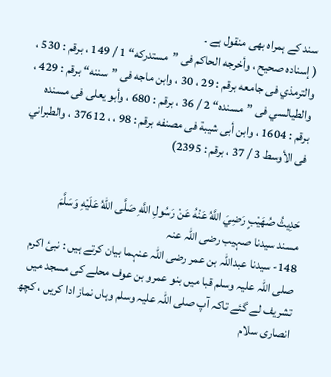سند کے ہمراہ بھی منقول ہے ۔
( إسناده صحيح ، وأخرجه الحاكم فى ”مستدركه“ 1 / 149 ، برقم : 530 ، والترمذي فى جامعه برقم : 29 ، 30 ، وابن ماجه فى ”سننه“ برقم : 429 ، والطيالسي فى ”مسنده“ 2 / 36 ، برقم : 680 ، وأبو يعلى فى مسنده برقم : 1604 ، وابن أبى شيبة فى مصنفه برقم : 98 ، ، 37612 ، والطبراني فى الأوسط 3 / 37 ، برقم : 2395)


حَدِيثُ صُهَيْبٍ رَضِيَ اللَّهُ عَنْهُ عَنْ رَسُولِ اللَّهِ صَلَّى اللهُ عَلَيْهِ وَسَلَّمَ
مسند سیدنا صہیب رضی اللہ عنہ
148- سيدنا عبداللہ بن عمر رضی اللہ عنہما بیان کرتے ہیں : نبیٔ اکرم صلی اللہ علیہ وسلم قبا میں بنو عمرو بن عوف محلے کی مسجد میں تشریف لے گئے تاکہ آپ صلی اللہ علیہ وسلم وہاں نماز ادا کریں ، کچھ انصاری سلام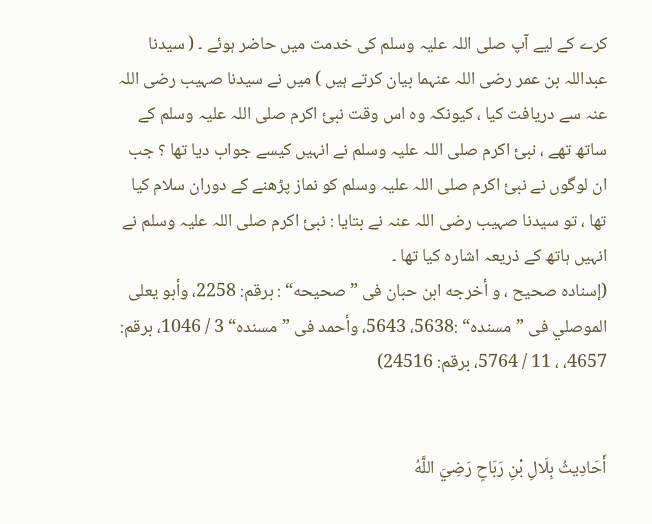کرے کے لیے آپ صلی اللہ علیہ وسلم کی خدمت میں حاضر ہوئے ۔ ( سيدنا عبداللہ بن عمر رضی اللہ عنہما بیان کرتے ہیں ) میں نے سیدنا صہیب رضی اللہ عنہ سے دریافت کیا ، کیونکہ وہ اس وقت نبیٔ اکرم صلی اللہ علیہ وسلم کے ساتھ تھے ، نبیٔ اکرم صلی اللہ علیہ وسلم نے انہیں کیسے جواب دیا تھا ؟ جب ان لوگوں نے نبیٔ اکرم صلی اللہ علیہ وسلم کو نماز پڑھنے کے دوران سلام کیا تھا ، تو سیدنا صہیب رضی اللہ عنہ نے بتایا : نبیٔ اکرم صلی اللہ علیہ وسلم نے انہیں ہاتھ کے ذریعہ اشارہ کیا تھا ۔
(إسناده صحيح ، و أخرجه ابن حبان فى ”صحيحه“ : برقم: 2258، وأبو يعلى الموصلي فى ”مسنده“ :5638، 5643، وأحمد فى ”مسنده“ 3 / 1046، برقم: 4657، ، 11 / 5764، برقم: 24516)


أَحَادِيثُ بِلَالِ بْنِ رَبَاحٍ رَضِيَ اللَّهُ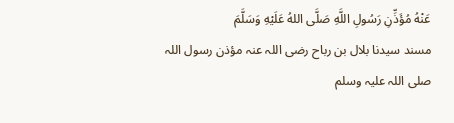عَنْهُ مُؤَذِّنِ رَسُولِ اللَّهِ صَلَّى اللهُ عَلَيْهِ وَسَلَّمَ
مسند سیدنا بلال بن رباح رضی اللہ عنہ مؤذن رسول اللہ صلى اللہ علیہ وسلم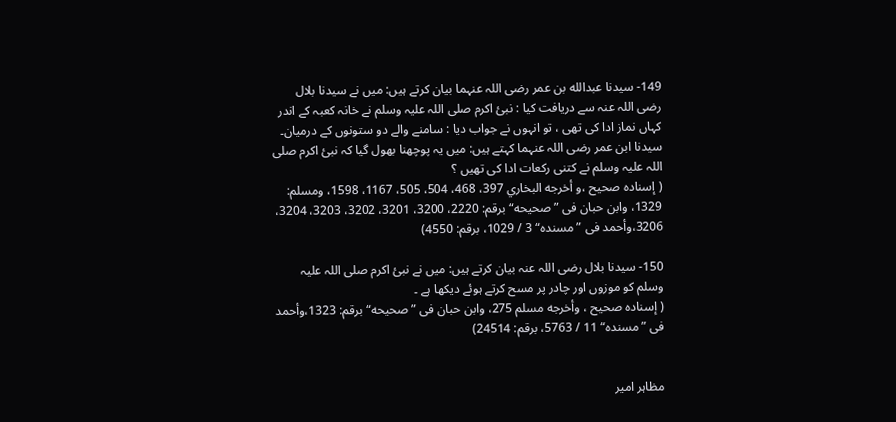149- سيدنا عبدالله بن عمر رضی اللہ عنہما بیان کرتے ہیں: میں نے سیدنا بلال رضی اللہ عنہ سے دریافت کیا : نبیٔ اکرم صلی اللہ علیہ وسلم نے خانہ کعبہ کے اندر کہاں نماز ادا کی تھی ، تو انہوں نے جواب دیا : سامنے والے دو ستونوں کے درمیان۔ سیدنا ابن عمر رضی اللہ عنہما کہتے ہیں: میں یہ پوچھنا بھول گیا کہ نبیٔ اکرم صلی اللہ علیہ وسلم نے کتنی رکعات ادا کی تھیں ؟
( إسناده صحيح ،و أخرجه البخاري 397، 468، 504، 505، 1167، 1598، ومسلم: 1329، وابن حبان فى ”صحيحه“ برقم: 2220، 3200، 3201، 3202، 3203، 3204، 3206،وأحمد فى ”مسنده“ 3 / 1029، برقم: 4550)

150- سیدنا بلال رضی اللہ عنہ بیان کرتے ہیں: میں نے نبیٔ اکرم صلی اللہ علیہ وسلم کو موزوں اور چادر پر مسح کرتے ہوئے دیکھا ہے ۔
( إسناده صحيح ، وأخرجه مسلم 275، وابن حبان فى ”صحيحه“ برقم: 1323،وأحمد فى ”مسنده“ 11 / 5763، برقم: 24514)


مظاہر امیر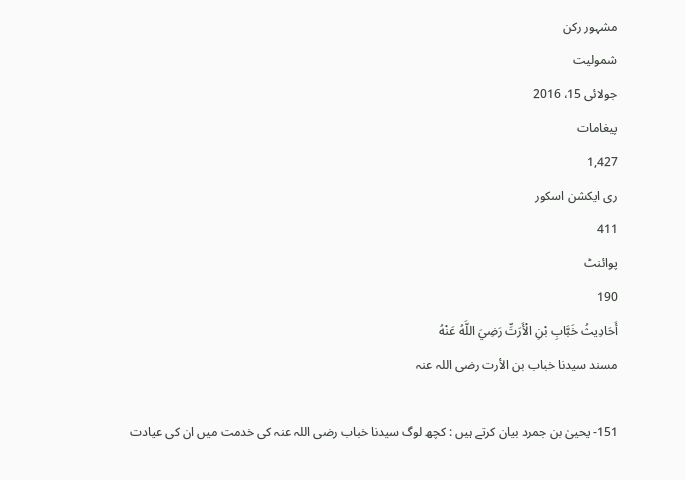مشہور رکن
شمولیت
جولائی 15، 2016
پیغامات
1,427
ری ایکشن اسکور
411
پوائنٹ
190
أَحَادِيثُ خَبَّابِ بْنِ الْأَرَتِّ رَضِيَ اللَّهُ عَنْهُ
مسند سیدنا خباب بن الأرت رضی اللہ عنہ

151- یحییٰ بن جمرد بیان کرتے ہیں : کچھ لوگ سیدنا خباب رضی اللہ عنہ کی خدمت میں ان کی عیادت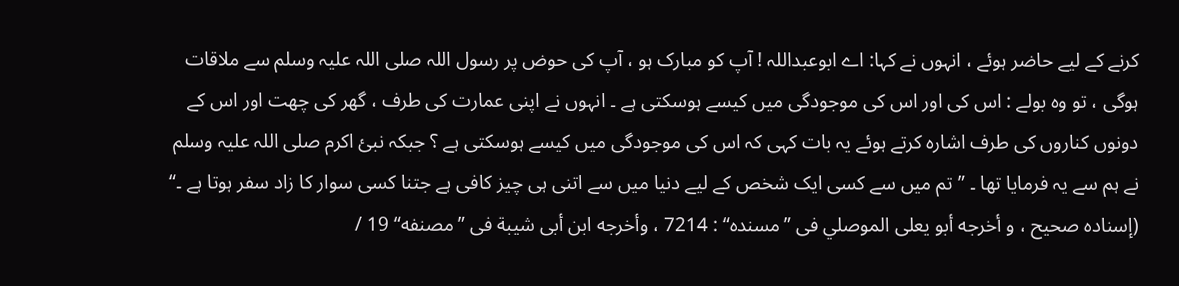کرنے کے لیے حاضر ہوئے ، انہوں نے کہا: اے ابوعبداللہ ! آپ کو مبارک ہو ، آپ کی حوض پر رسول اللہ صلی اللہ علیہ وسلم سے ملاقات ہوگی ، تو وہ بولے : اس کی اور اس کی موجودگی میں کیسے ہوسکتی ہے ۔ انہوں نے اپنی عمارت کی طرف ، گھر کی چھت اور اس کے دونوں کناروں کی طرف اشارہ کرتے ہوئے یہ بات کہی کہ اس کی موجودگی میں کیسے ہوسکتی ہے ؟ جبکہ نبیٔ اکرم صلی اللہ علیہ وسلم نے ہم سے یہ فرمایا تھا ۔ ”تم میں سے کسی ایک شخص کے لیے دنیا میں سے اتنی ہی چیز کافی ہے جتنا کسی سوار کا زاد سفر ہوتا ہے ۔“
(إسناده صحيح ، و أخرجه أبو يعلى الموصلي فى ”مسنده“ : 7214 ، وأخرجه ابن أبى شيبة فى ”مصنفه“ 19 /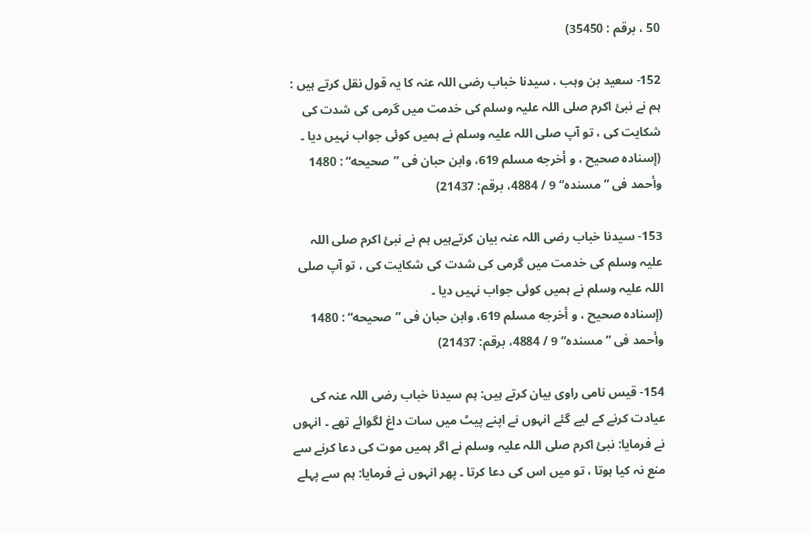50 ، برقم : 35450)

152- سعید بن وہب ، سیدنا خباب رضی اللہ عنہ کا یہ قول نقل کرتے ہیں : ہم نے نبیٔ اکرم صلی اللہ علیہ وسلم کی خدمت میں گرمی کی شدت کی شکایت کی ، تو آپ صلی اللہ علیہ وسلم نے ہمیں کوئی جواب نہیں دیا ۔
(إسناده صحيح ، و أخرجه مسلم 619، وابن حبان فى ”صحيحه“ : 1480 وأحمد فى ”مسنده“ 9 / 4884، برقم: 21437)

153- سیدنا خباب رضی اللہ عنہ بیان کرتےہیں ہم نے نبیٔ اکرم صلی اللہ علیہ وسلم کی خدمت میں گرمی کی شدت کی شکایت کی ، تو آپ صلی اللہ علیہ وسلم نے ہمیں کوئی جواب نہیں دیا ۔
(إسناده صحيح ، و أخرجه مسلم 619، وابن حبان فى ”صحيحه“ : 1480 وأحمد فى ”مسنده“ 9 / 4884، برقم: 21437)

154- قیس نامی راوی بیان کرتے ہیں: ہم سیدنا خباب رضی اللہ عنہ کی عیادت کرنے کے لیے گئے انہوں نے اپنے پیٹ میں سات داغ لگوائے تھے ۔ انہوں نے فرمایا: نبیٔ اکرم صلی اللہ علیہ وسلم نے اگر ہمیں موت کی دعا کرنے سے منع نہ کیا ہوتا ، تو میں اس کی دعا کرتا ۔ پھر انہوں نے فرمایا: ہم سے پہلے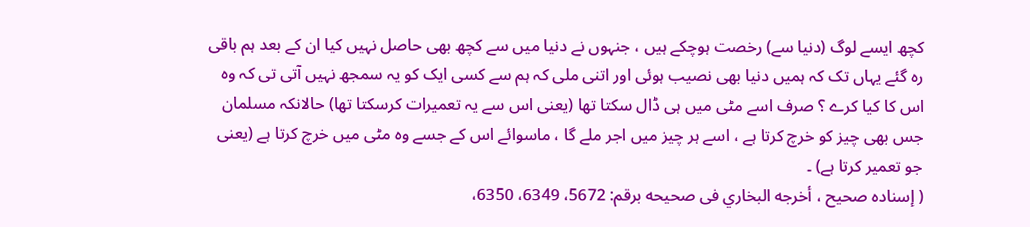کچھ ایسے لوگ (دنیا سے) رخصت ہوچکے ہیں ، جنہوں نے دنیا میں سے کچھ بھی حاصل نہیں کیا ان کے بعد ہم باقی رہ گئے یہاں تک کہ ہمیں دنیا بھی نصیب ہوئی اور اتنی ملی کہ ہم سے کسی ایک کو یہ سمجھ نہیں آتی تی کہ وہ اس کا کیا کرے ؟ صرف اسے مٹی میں ہی ڈال سکتا تھا (یعنی اس سے یہ تعمیرات کرسکتا تھا) حالانکہ مسلمان جس بھی چیز کو خرچ کرتا ہے ، اسے ہر چیز میں اجر ملے گا ، ماسوائے اس کے جسے وہ مٹی میں خرچ کرتا ہے (یعنی جو تعمیر کرتا ہے) ۔
( إسناده صحيح ، أخرجه البخاري فى صحيحه برقم: 5672، 6349، 6350،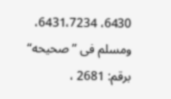6430، 6431،7234، ومسلم فى ”صحيحه“ برقم: 2681 ،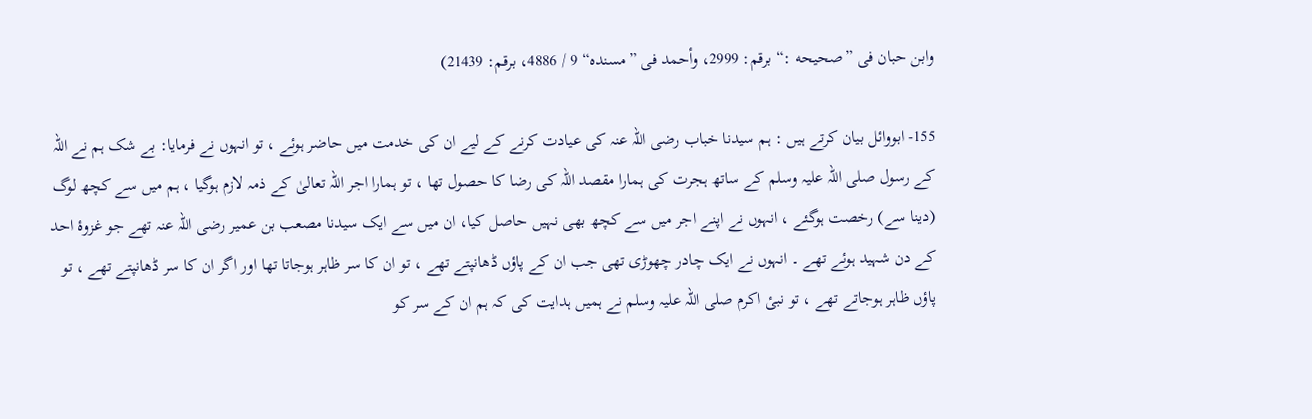وابن حبان فى ”صحيحه :“ برقم: 2999، وأحمد فى ”مسنده“ 9 / 4886، برقم: 21439)

155- ابووائل بیان کرتے ہیں : ہم سیدنا خباب رضی اللہ عنہ کی عیادت کرنے کے لیے ان کی خدمت میں حاضر ہوئے ، تو انہوں نے فرمایا: بے شک ہم نے اللہ کے رسول صلی اللہ علیہ وسلم کے ساتھ ہجرت کی ہمارا مقصد اللہ کی رضا کا حصول تھا ، تو ہمارا اجر اللہ تعالیٰ کے ذمہ لازم ہوگیا ، ہم میں سے کچھ لوگ (دینا سے) رخصت ہوگئے ، انہوں نے اپنے اجر میں سے کچھ بھی نہیں حاصل کیا، ان میں سے ایک سیدنا مصعب بن عمیر رضی اللہ عنہ تھے جو غزوۂ احد کے دن شہید ہوئے تھے ۔ انہوں نے ایک چادر چھوڑی تھی جب ان کے پاؤں ڈھانپتے تھے ، تو ان کا سر ظاہر ہوجاتا تھا اور اگر ان کا سر ڈھانپتے تھے ، تو پاؤں ظاہر ہوجاتے تھے ، تو نبیٔ اکرم صلی اللہ علیہ وسلم نے ہمیں ہدایت کی کہ ہم ان کے سر کو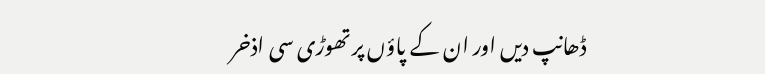ڈھانپ دیں اور ان کے پاؤں پر تھوڑی سی اذخر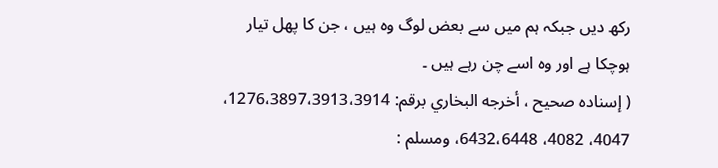رکھ دیں جبکہ ہم میں سے بعض لوگ وہ ہیں ، جن کا پھل تیار ہوچکا ہے اور وہ اسے چن رہے ہیں ۔
( إسناده صحيح ، أخرجه البخاري برقم: 1276،3897،3913،3914، 4047، 4082، 6432،6448، ومسلم :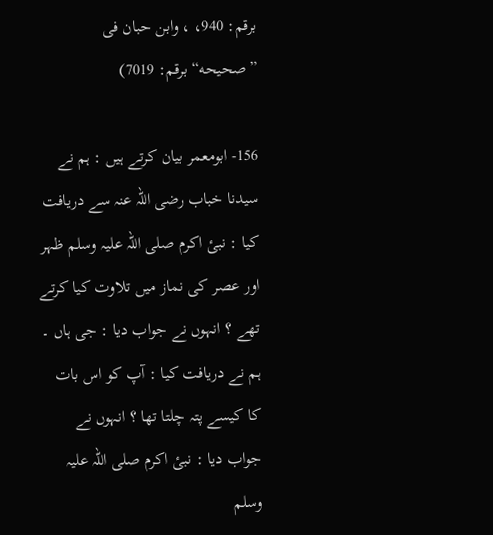برقم: 940، ، وابن حبان فى ”صحيحه“ برقم: 7019)

156- ابومعمر بیان کرتے ہیں : ہم نے سیدنا خباب رضی اللہ عنہ سے دریافت کیا : نبیٔ اکرم صلی اللہ علیہ وسلم ظہر اور عصر کی نماز میں تلاوت کیا کرتے تھے ؟ انہوں نے جواب دیا : جی ہاں ۔ ہم نے دریافت کیا : آپ کو اس بات کا کیسے پتہ چلتا تھا ؟ انہوں نے جواب دیا : نبیٔ اکرم صلی اللہ علیہ وسلم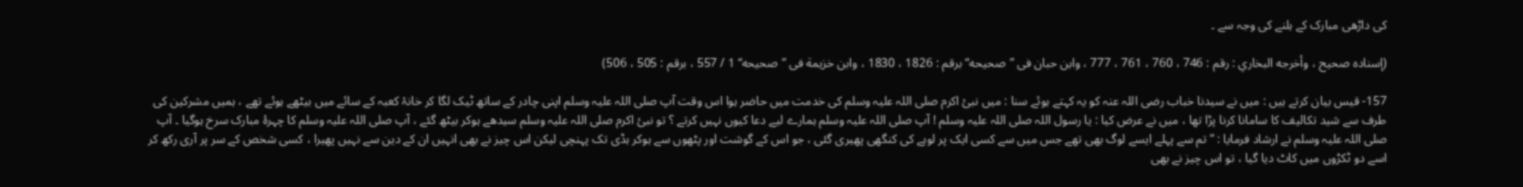کی داڑھی مبارک کے ہلنے کی وجہ سے ۔

(إسناده صحيح ، وأخرجه البخاري : رقم : 746 ، 760 ، 761 ، 777 ، وابن حبان فى ”صحيحه“ برقم : 1826 ، 1830 ، وابن خزيمة فى ”صحيحه“ 1 / 557 ، برقم : 505 ، 506)

157- قیس بیان کرتے ہیں : میں نے سیدنا خباب رضی اللہ عنہ کو یہ کہتے ہوئے سنا : میں نبیٔ اکرم صلی اللہ علیہ وسلم کی خدمت میں حاضر ہوا اس وقت آپ صلی اللہ علیہ وسلم اپنی چادر کے ساتھ ٹیک لگا کر خانۂ کعبہ کے سائے میں بیٹھے ہوئے تھے ، ہمیں مشرکین کی طرف سے شید تکالیف کا سامانا کرنا پڑا تھا ، میں نے عرض کیا : یا رسول اللہ صلی اللہ علیہ وسلم ! آپ صلی اللہ علیہ وسلم ہمارے لیے دعا کیوں نہیں کرتے ؟ تو نبیٔ اکرم صلی اللہ علیہ وسلم سیدھے ہوکر بیٹھ گئے ، آپ صلی اللہ علیہ وسلم کا چہرۂ مبارک سرخ ہوگیا ۔ آپ صلی اللہ علیہ وسلم نے ارشاد فرمایا : ”تم سے پہلے ایسے لوگ بھی تھے جس میں سے کسی ایک پر لوہے کی کنگھی پھیری گئی ، جو اس کے گوشت اور پٹھوں سے ہوکر ہڈی تک پہنچی لیکن اس چیز نے بھی انہیں ان کے دین سے نہیں پھیرا ، کسی شخص کے سر پر آری رکھ کر اسے دو ٹکڑوں میں کاٹ دیا گیا ، تو اس چیز نے بھی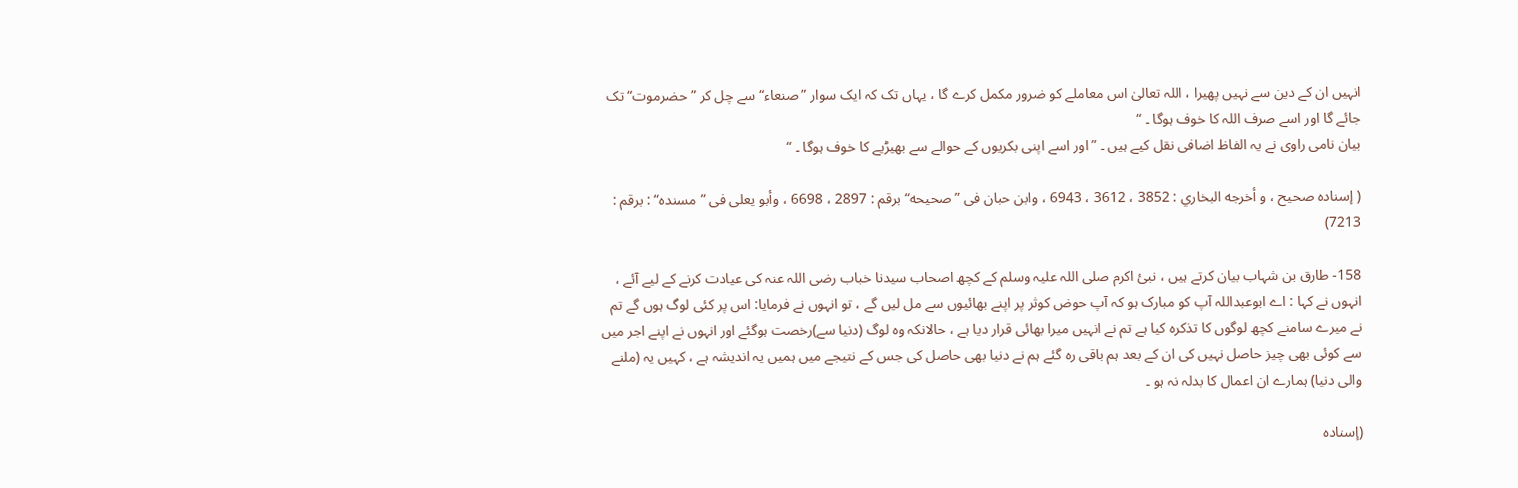انہیں ان کے دین سے نہیں پھیرا ، اللہ تعالیٰ اس معاملے کو ضرور مکمل کرے گا ، یہاں تک کہ ایک سوار ”صنعاء“ سے چل کر ”حضرموت“ تک جائے گا اور اسے صرف اللہ کا خوف ہوگا ۔ “
بیان نامی راوی نے یہ الفاظ اضافی نقل کیے ہیں ۔ ”اور اسے اپنی بکریوں کے حوالے سے بھیڑیے کا خوف ہوگا ۔ “

( إسناده صحيح ، و أخرجه البخاري : 3852 ، 3612 ، 6943 ، وابن حبان فى ”صحيحه“ برقم : 2897 ، 6698 ، وأبو يعلى فى ”مسنده“ : برقم : 7213)

158- طارق بن شہاب بیان کرتے ہیں ، نبیٔ اکرم صلی اللہ علیہ وسلم کے کچھ اصحاب سیدنا خباب رضی اللہ عنہ کی عیادت کرنے کے لیے آئے ، انہوں نے کہا : اے ابوعبداللہ آپ کو مبارک ہو کہ آپ حوض کوثر پر اپنے بھائیوں سے مل لیں گے ، تو انہوں نے فرمایا: اس پر کئی لوگ ہوں گے تم نے میرے سامنے کچھ لوگوں کا تذکرہ کیا ہے تم نے انہیں میرا بھائی قرار دیا ہے ، حالانکہ وہ لوگ (دنیا سے)رخصت ہوگئے اور انہوں نے اپنے اجر میں سے کوئی بھی چیز حاصل نہیں کی ان کے بعد ہم باقی رہ گئے ہم نے دنیا بھی حاصل کی جس کے نتیجے میں ہمیں یہ اندیشہ ہے ، کہیں یہ (ملنے والی دنیا) ہمارے ان اعمال کا بدلہ نہ ہو ۔

(إسناده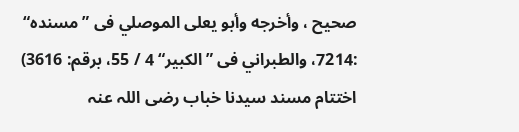صحيح ، وأخرجه وأبو يعلى الموصلي فى ”مسنده“ :7214، والطبراني فى ”الكبير“ 4 / 55، برقم: 3616)
اختتام مسند سیدنا خباب رضی اللہ عنہ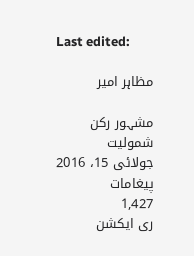Last edited:

مظاہر امیر

مشہور رکن
شمولیت
جولائی 15، 2016
پیغامات
1,427
ری ایکشن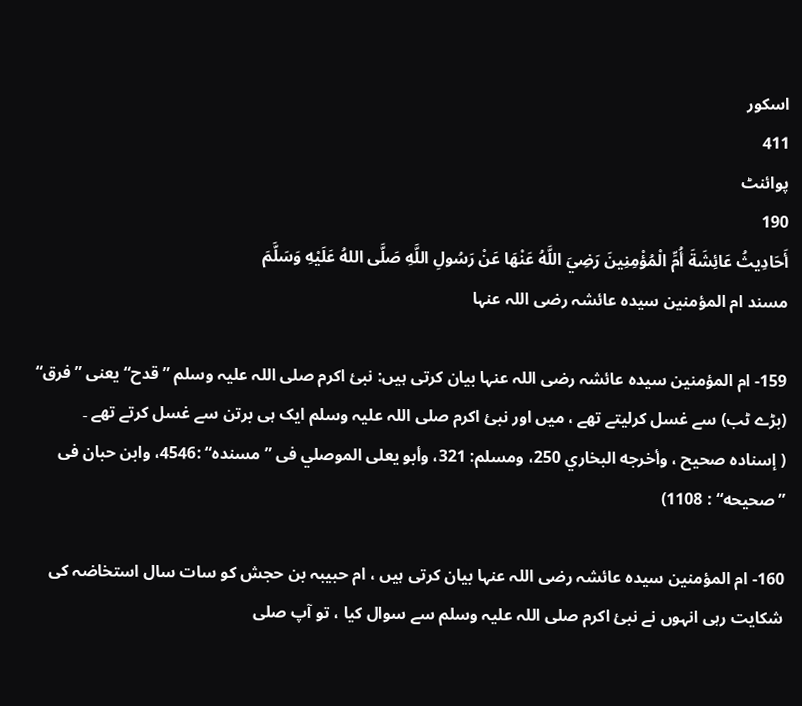اسکور
411
پوائنٹ
190
أَحَادِيثُ عَائِشَةَ أُمِّ الْمُؤْمِنِينَ رَضِيَ اللَّهُ عَنْهَا عَنْ رَسُولِ اللَّهِ صَلَّى اللهُ عَلَيْهِ وَسَلَّمَ
مسند ام المؤمنین سیدہ عائشہ رضی اللہ عنہا

159- ام المؤمنین سیدہ عائشہ رضی اللہ عنہا بیان کرتی ہیں: نبیٔ اکرم صلی اللہ علیہ وسلم ”قدح“ یعنی ”فرق“ (بڑے ٹب) سے غسل کرلیتے تھے ، میں اور نبیٔ اکرم صلی اللہ علیہ وسلم ایک ہی برتن سے غسل کرتے تھے ۔
( إسناده صحيح ، وأخرجه البخاري 250، ومسلم: 321، وأبو يعلى الموصلي فى ”مسنده“ :4546، وابن حبان فى ”صحيحه“ : 1108)

160- ام المؤمنین سیدہ عائشہ رضی اللہ عنہا بیان کرتی ہیں ، ام حبیبہ بن حجش کو سات سال استخاضہ کی شکایت رہی انہوں نے نبیٔ اکرم صلی اللہ علیہ وسلم سے سوال کیا ، تو آپ صلی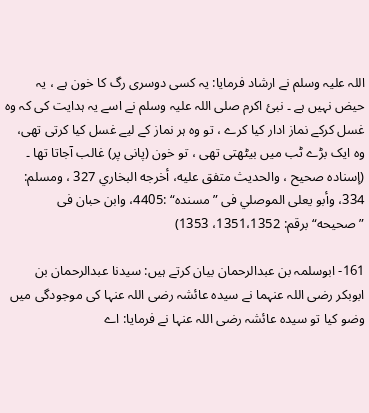اللہ علیہ وسلم نے ارشاد فرمایا: یہ کسی دوسری رگ کا خون ہے ، یہ حیض نہیں ہے ۔ نبیٔ اکرم صلی اللہ علیہ وسلم نے اسے یہ ہدایت کی کہ وہ غسل کرکے نماز ادار کیا کرے ، تو وہ ہر نماز کے لیے غسل کیا کرتی تھی، وہ ایک بڑے ٹب میں بیٹھتی تھی ، تو خون (پانی پر) غالب آجاتا تھا ۔
(إسناده صحيح ، والحديث متفق عليه، أخرجه البخاري 327 ، ومسلم: 334، وأبو يعلى الموصلي فى ”مسنده“ :4405، وابن حبان فى ”صحيحه“ برقم: 1351،1352، 1353)

161- ابوسلمہ بن عبدالرحمان بیان کرتے ہیں: سیدنا عبدالرحمان بن ابوبکر رضی اللہ عنہما نے سیدہ عائشہ رضی اللہ عنہا کی موجودگی میں وضو کیا تو سیدہ عائشہ رضی اللہ عنہا نے فرمایا: اے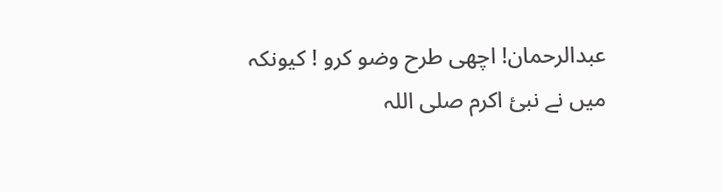عبدالرحمان! اچھی طرح وضو کرو ! کیونکہ میں نے نبیٔ اکرم صلی اللہ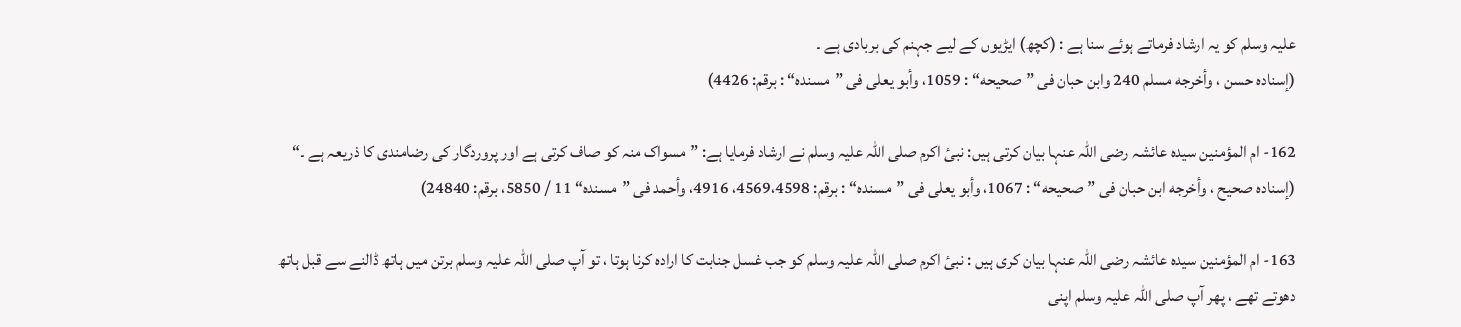علیہ وسلم کو یہ ارشاد فرماتے ہوئے سنا ہے : (کچھ) ایڑیوں کے لیے جہنم کی بربادی ہے ۔
(إسناده حسن ، وأخرجه مسلم 240 وابن حبان فى ”صحيحه“ : 1059، وأبو يعلى فى ”مسنده“ : برقم: 4426)

162- ام المؤمنین سیدہ عائشہ رضی اللہ عنہا بیان کرتی ہیں: نبیٔ اکرم صلی اللہ علیہ وسلم نے ارشاد فرمایا ہے: ”مسواک منہ کو صاف کرتی ہے اور پروردگار کی رضامندی کا ذریعہ ہے ۔“
(إسناده صحيح ، وأخرجه ابن حبان فى ”صحيحه“ : 1067، وأبو يعلى فى ”مسنده“ : برقم: 4569،4598، 4916، وأحمد فى ”مسنده“ 11 / 5850، برقم: 24840)

163- ام المؤمنین سیدہ عائشہ رضی اللہ عنہا بیان کری ہیں : نبیٔ اکرم صلی اللہ علیہ وسلم کو جب غسل جنابت کا ارادہ کرنا ہوتا ، تو آپ صلی اللہ علیہ وسلم برتن میں ہاتھ ڈالنے سے قبل ہاتھ دھوتے تھے ، پھر آپ صلی اللہ علیہ وسلم اپنی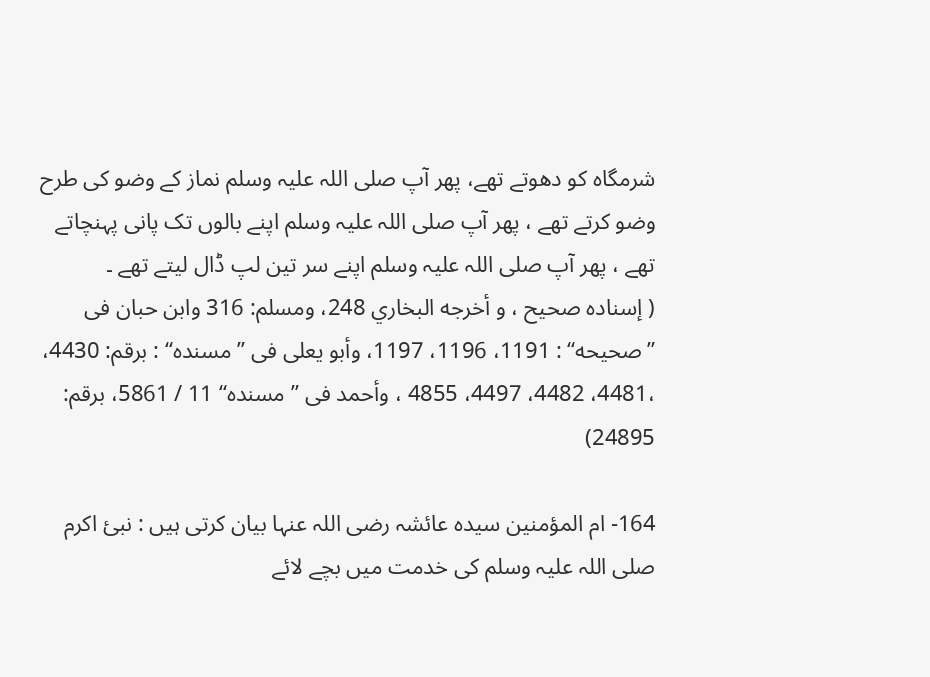شرمگاہ کو دھوتے تھے، پھر آپ صلی اللہ علیہ وسلم نماز کے وضو کی طرح وضو کرتے تھے ، پھر آپ صلی اللہ علیہ وسلم اپنے بالوں تک پانی پہنچاتے تھے ، پھر آپ صلی اللہ علیہ وسلم اپنے سر تین لپ ڈال لیتے تھے ۔
( إسناده صحيح ، و أخرجه البخاري 248، ومسلم: 316 وابن حبان فى ”صحيحه“ : 1191، 1196، 1197، وأبو يعلى فى ”مسنده“ : برقم: 4430، ،4481، 4482، 4497، 4855 ، وأحمد فى ”مسنده“ 11 / 5861، برقم: 24895)

164- ام المؤمنین سیدہ عائشہ رضی اللہ عنہا بیان کرتی ہیں : نبیٔ اکرم صلی اللہ علیہ وسلم کی خدمت میں بچے لائے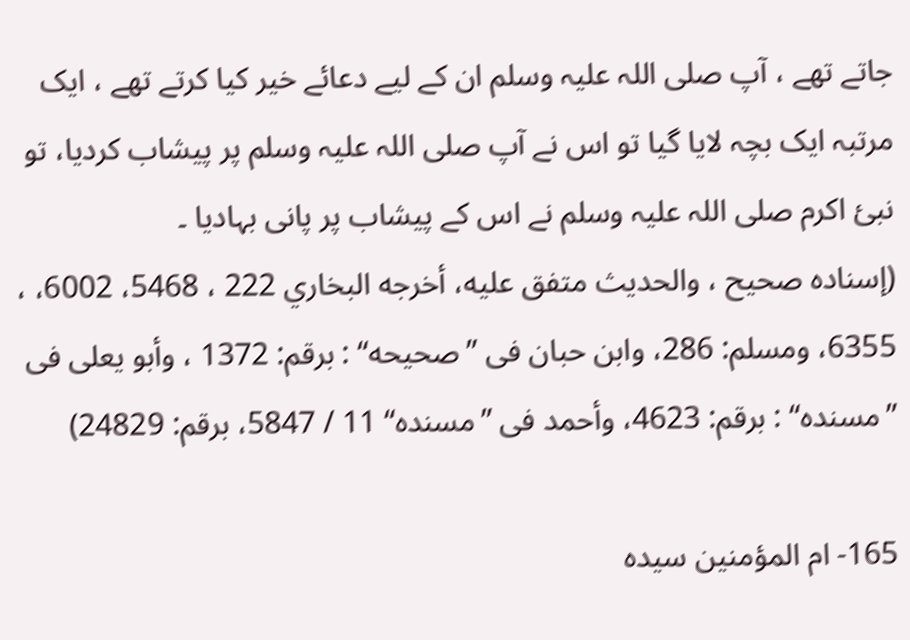جاتے تھے ، آپ صلی اللہ علیہ وسلم ان کے لیے دعائے خیر کیا کرتے تھے ، ایک مرتبہ ایک بچہ لایا گیا تو اس نے آپ صلی اللہ علیہ وسلم پر پیشاب کردیا، تو نبیٔ اکرم صلی اللہ علیہ وسلم نے اس کے پیشاب پر پانی بہادیا ۔
(إسناده صحيح ، والحديث متفق عليه، أخرجه البخاري 222 ، 5468، 6002، ، 6355، ومسلم: 286، وابن حبان فى ”صحيحه“ : برقم: 1372 ، وأبو يعلى فى ”مسنده“ : برقم: 4623، وأحمد فى ”مسنده“ 11 / 5847، برقم: 24829)

165- ام المؤمنین سیدہ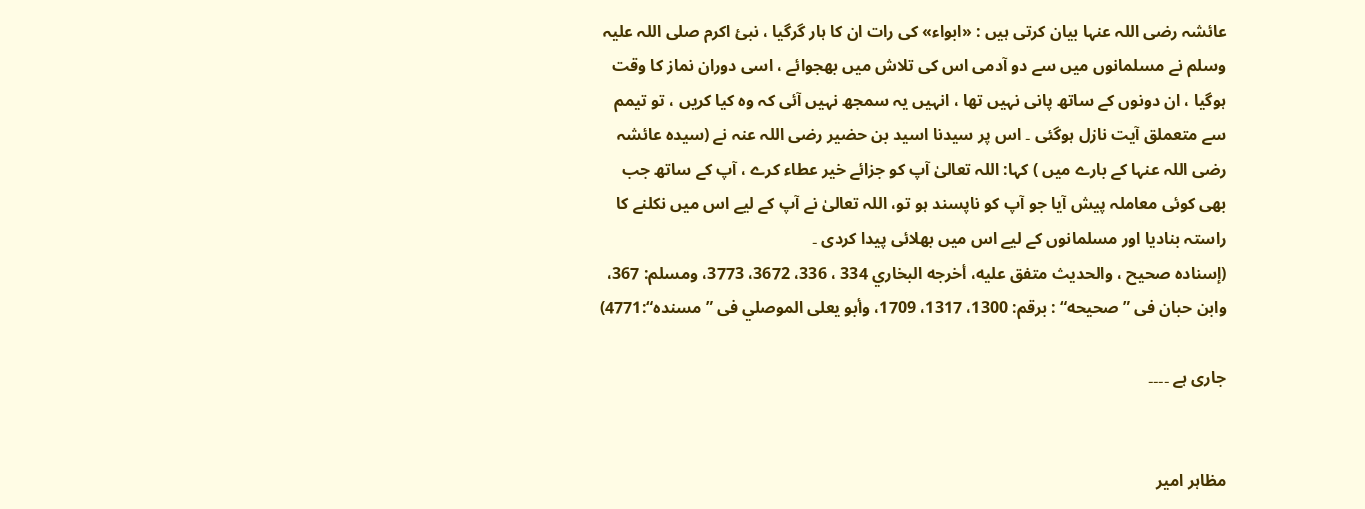عائشہ رضی اللہ عنہا بیان کرتی ہیں : «ابواء» کی رات ان کا ہار گرگیا ، نبیٔ اکرم صلی اللہ علیہ وسلم نے مسلمانوں میں سے دو آدمی اس کی تلاش میں بھجوائے ، اسی دوران نماز کا وقت ہوگیا ، ان دونوں کے ساتھ پانی نہیں تھا ، انہیں یہ سمجھ نہیں آئی کہ وہ کیا کریں ، تو تیمم سے متعملق آیت نازل ہوگئی ۔ اس پر سیدنا اسید بن حضیر رضی اللہ عنہ نے (سیدہ عائشہ رضی اللہ عنہا کے بارے میں ) کہا: اللہ تعالیٰ آپ کو جزائے خیر عطاء کرے ، آپ کے ساتھ جب بھی کوئی معاملہ پیش آیا جو آپ کو ناپسند ہو تو، اللہ تعالیٰ نے آپ کے لیے اس میں نکلنے کا راستہ بنادیا اور مسلمانوں کے لیے اس میں بھلائی پیدا کردی ۔
(إسناده صحيح ، والحديث متفق عليه، أخرجه البخاري 334 ، 336، 3672، 3773، ومسلم: 367، وابن حبان فى ”صحيحه“ : برقم: 1300، 1317، 1709، وأبو يعلى الموصلي فى ”مسنده“:4771)

جاری ہے ۔۔۔۔


مظاہر امیر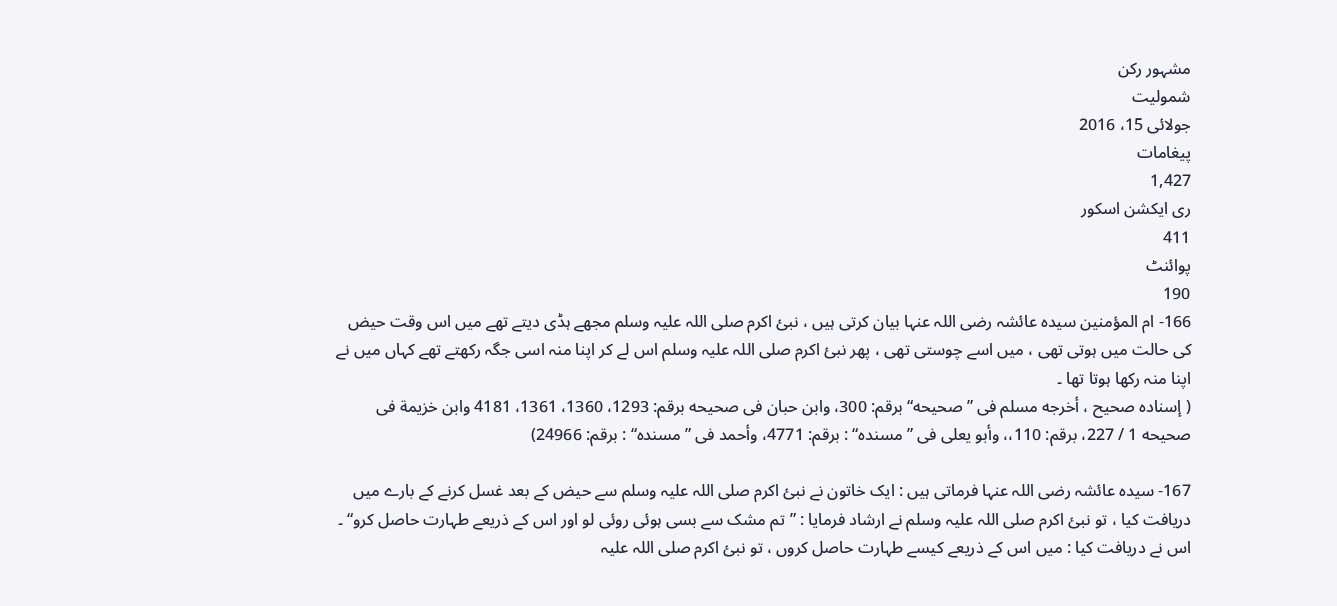مشہور رکن
شمولیت
جولائی 15، 2016
پیغامات
1,427
ری ایکشن اسکور
411
پوائنٹ
190
166- ام المؤمنین سیدہ عائشہ رضی اللہ عنہا بیان کرتی ہیں ، نبیٔ اکرم صلی اللہ علیہ وسلم مجھے ہڈی دیتے تھے میں اس وقت حیض کی حالت میں ہوتی تھی ، میں اسے چوستی تھی ، پھر نبیٔ اکرم صلی اللہ علیہ وسلم اس لے کر اپنا منہ اسی جگہ رکھتے تھے کہاں میں نے اپنا منہ رکھا ہوتا تھا ۔
( إسناده صحيح ، أخرجه مسلم فى ”صحيحه“ برقم: 300، وابن حبان فى صحيحه برقم: 1293، 1360، 1361، 4181 وابن خزيمة فى صحيحه 1 / 227، برقم: 110،، وأبو يعلى فى ”مسنده“ : برقم: 4771، وأحمد فى ”مسنده“ : برقم: 24966)

167- سیدہ عائشہ رضی اللہ عنہا فرماتی ہیں : ایک خاتون نے نبیٔ اکرم صلی اللہ علیہ وسلم سے حیض کے بعد غسل کرنے کے بارے میں دریافت کیا ، تو نبیٔ اکرم صلی اللہ علیہ وسلم نے ارشاد فرمایا : ”تم مشک سے بسی ہوئی روئی لو اور اس کے ذریعے طہارت حاصل کرو“ ۔ اس نے دریافت کیا : میں اس کے ذریعے کیسے طہارت حاصل کروں ، تو نبیٔ اکرم صلی اللہ علیہ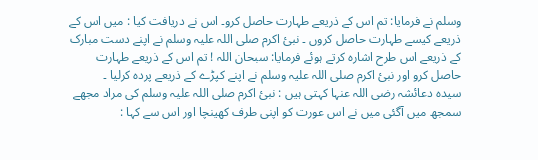وسلم نے فرمایا: تم اس کے ذریعے طہارت حاصل کرو۔ اس نے دریافت کیا : میں اس کے ذریعے کیسے طہارت حاصل کروں ۔ نبیٔ اکرم صلی اللہ علیہ وسلم نے اپنے دست مبارک کے ذریعے اس طرح اشارہ کرتے ہوئے فرمایا: سبحان اللہ ! تم اس کے ذریعے طہارت حاصل کرو اور نبیٔ اکرم صلی اللہ علیہ وسلم نے اپنے کپڑے کے ذریعے پردہ کرلیا ۔
سیدہ دعائشہ رضی اللہ عنہا کہتی ہیں : نبیٔ اکرم صلی اللہ علیہ وسلم کی مراد مجھے سمجھ میں آگئی میں نے اس عورت کو اپنی طرف کھینچا اور اس سے کہا :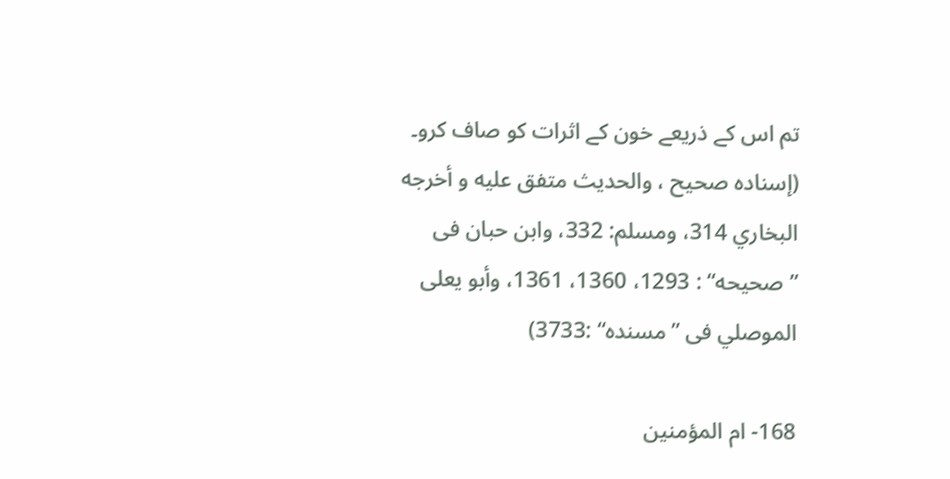تم اس کے ذریعے خون کے اثرات کو صاف کرو۔
(إسناده صحيح ، والحديث متفق عليه و أخرجه البخاري 314، ومسلم: 332، وابن حبان فى ”صحيحه“ : 1293، 1360، 1361، وأبو يعلى الموصلي فى ”مسنده“ :3733)

168- ام المؤمنین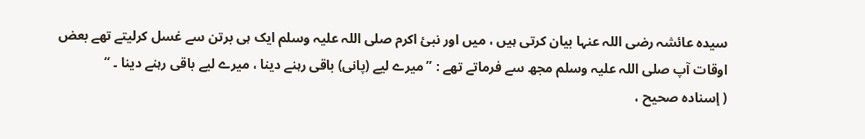سیدہ عائشہ رضی اللہ عنہا بیان کرتی ہیں ، میں اور نبیٔ اکرم صلی اللہ علیہ وسلم ایک ہی برتن سے غسل کرلیتے تھے بعض اوقات آپ صلی اللہ علیہ وسلم مجھ سے فرماتے تھے : ”میرے لیے (پانی) باقی رہنے دینا ، میرے لیے باقی رہنے دینا ۔ “
( إسناده صحيح ،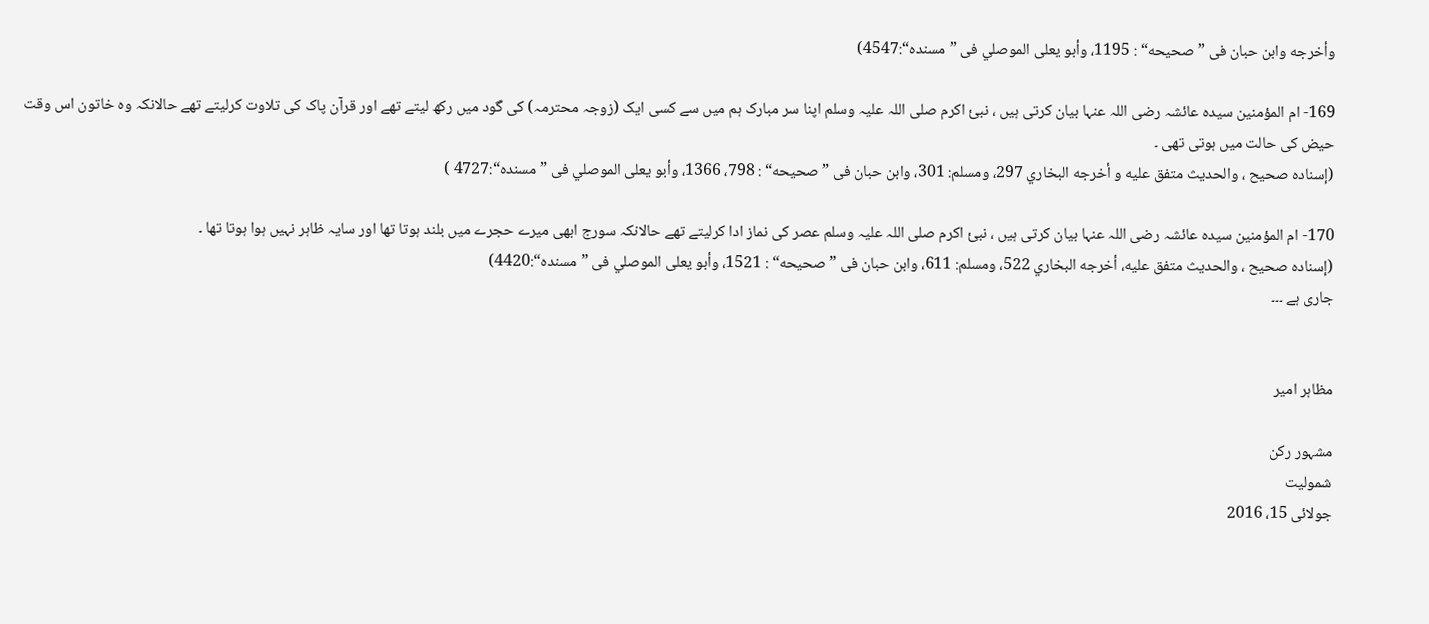وأخرجه وابن حبان فى ” صحيحه“ : 1195، وأبو يعلى الموصلي فى ”مسنده“:4547)

169- ام المؤمنین سیدہ عائشہ رضی اللہ عنہا بیان کرتی ہیں ، نبیٔ اکرم صلی اللہ علیہ وسلم اپنا سر مبارک ہم میں سے کسی ایک (زوجہ محترمہ) کی گود میں رکھ لیتے تھے اور قرآن پاک کی تلاوت کرلیتے تھے حالانکہ وہ خاتون اس وقت حیض کی حالت میں ہوتی تھی ۔
(إسناده صحيح ، والحديث متفق عليه و أخرجه البخاري 297، ومسلم: 301، وابن حبان فى ” صحيحه“ : 798، 1366، وأبو يعلى الموصلي فى ”مسنده“:4727 )

170- ام المؤمنین سیدہ عائشہ رضی اللہ عنہا بیان کرتی ہیں ، نبیٔ اکرم صلی اللہ علیہ وسلم عصر کی نماز ادا کرلیتے تھے حالانکہ سورج ابھی میرے حجرے میں بلند ہوتا تھا اور سایہ ظاہر نہیں ہوا ہوتا تھا ۔
(إسناده صحيح ، والحديث متفق عليه، أخرجه البخاري 522، ومسلم: 611، وابن حبان فى ” صحيحه“ : 1521، وأبو يعلى الموصلي فى ”مسنده“:4420)
جاری ہے ۔۔۔


مظاہر امیر

مشہور رکن
شمولیت
جولائی 15، 2016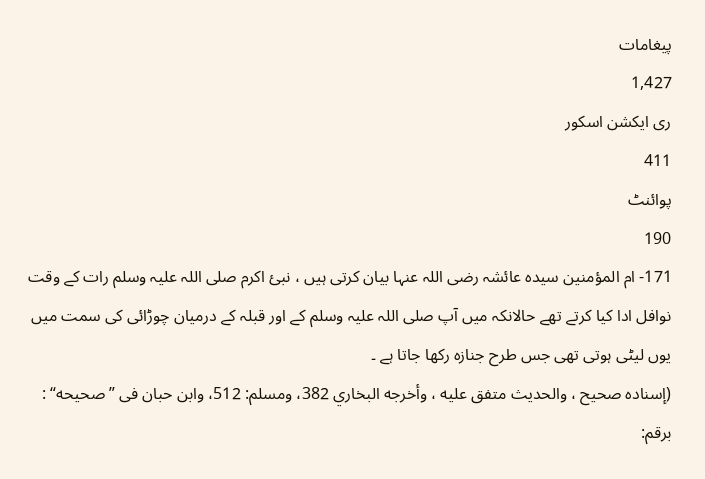پیغامات
1,427
ری ایکشن اسکور
411
پوائنٹ
190
171- ام المؤمنین سیدہ عائشہ رضی اللہ عنہا بیان کرتی ہیں ، نبیٔ اکرم صلی اللہ علیہ وسلم رات کے وقت نوافل ادا کیا کرتے تھے حالانکہ میں آپ صلی اللہ علیہ وسلم کے اور قبلہ کے درمیان چوڑائی کی سمت میں یوں لیٹی ہوتی تھی جس طرح جنازہ رکھا جاتا ہے ۔
(إسناده صحيح ، والحديث متفق عليه ، وأخرجه البخاري 382، ومسلم: 512، وابن حبان فى ”صحيحه“ : برقم: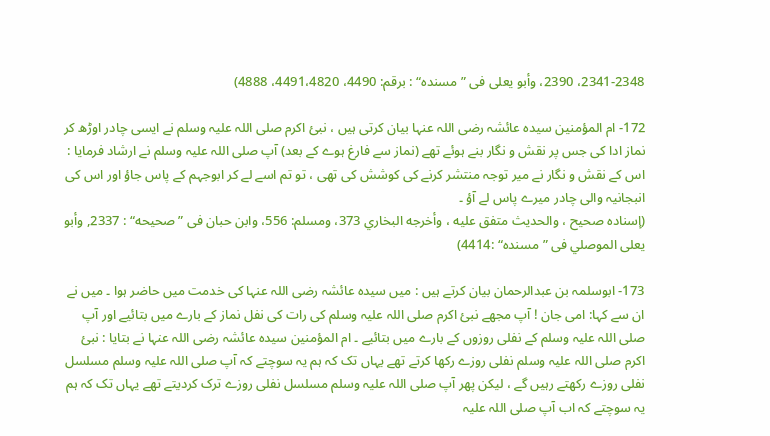2341-2348، 2390، وأبو يعلى فى ”مسنده“ : برقم: 4490، 4491،4820، 4888)

172- ام المؤمنین سیدہ عائشہ رضی اللہ عنہا بیان کرتی ہیں ، نبیٔ اکرم صلی اللہ علیہ وسلم نے ایسی چادر اوڑھ کر نماز ادا کی جس پر نقش و نگار بنے ہوئے تھے (نماز سے فارغ ہوے کے بعد) آپ صلی اللہ علیہ وسلم نے ارشاد فرمایا : اس کے نقش و نگار نے میر توجہ منتشر کرنے کی کوشش کی تھی ، تو تم اسے لے کر ابوجہم کے پاس جاؤ اور اس کی انبجانیہ والی چادر میرے پاس لے آؤ ۔
(إسناده صحيح ، والحديث متفق عليه ، وأخرجه البخاري 373، ومسلم: 556، وابن حبان فى ”صحيحه“ : 2337, وأبو يعلى الموصلي فى ”مسنده“ :4414)

173- ابوسلمہ بن عبدالرحمان بیان کرتے ہیں : میں سیدہ عائشہ رضی اللہ عنہا کی خدمت میں حاضر ہوا ۔ میں نے ان سے کہا: امی جان ! آپ مجھے نبیٔ اکرم صلی اللہ علیہ وسلم کی رات کی نفل نماز کے بارے میں بتائیے اور آپ صلی اللہ علیہ وسلم کے نفلی روزوں کے بارے میں بتائیے ۔ ام المؤمنین سیدہ عائشہ رضی اللہ عنہا نے بتایا : نبیٔ اکرم صلی اللہ علیہ وسلم نفلی روزے رکھا کرتے تھے یہاں تک کہ ہم یہ سوچتے کہ آپ صلی اللہ علیہ وسلم مسلسل نفلی روزے رکھتے رہیں گے ، لیکن پھر آپ صلی اللہ علیہ وسلم مسلسل نفلی روزے ترک کردیتے تھے یہاں تک کہ ہم یہ سوچتے کہ اب آپ صلی اللہ علیہ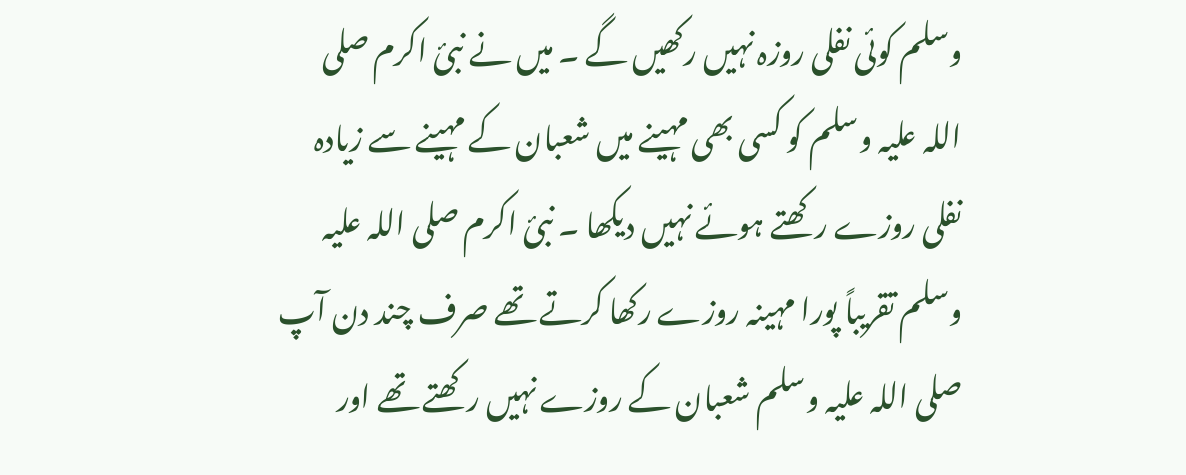وسلم کوئی نفلی روزہ نہیں رکھیں گے ۔ میں نے نبیٔ اکرم صلی اللہ علیہ وسلم کو کسی بھی مہینے میں شعبان کے مہینے سے زیادہ نفلی روزے رکھتے ہوئے نہیں دیکھا ۔ نبیٔ اکرم صلی اللہ علیہ وسلم تقریباً پورا مہینہ روزے رکھا کرتے تھے صرف چند دن آپ صلی اللہ علیہ وسلم شعبان کے روزے نہیں رکھتے تھے اور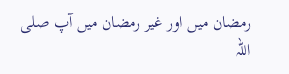رمضان میں اور غیر رمضان میں آپ صلی اللہ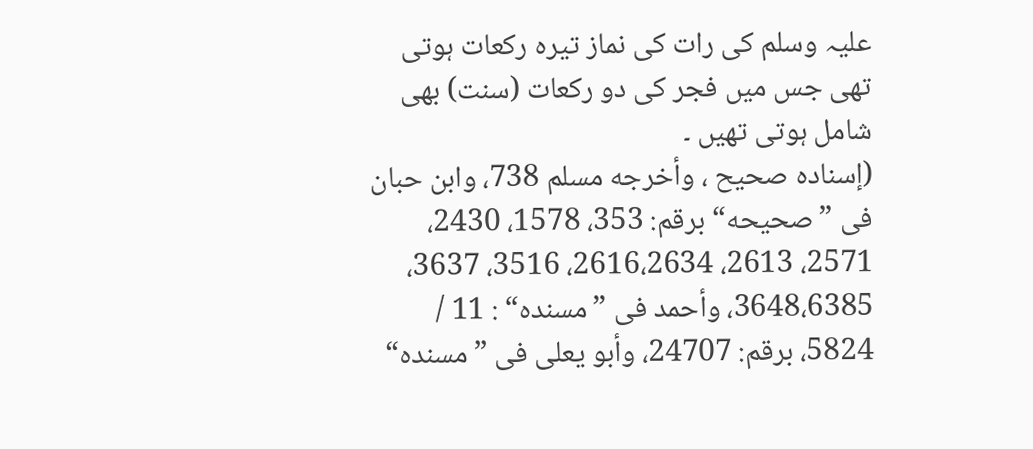علیہ وسلم کی رات کی نماز تیرہ رکعات ہوتی تھی جس میں فجر کی دو رکعات (سنت) بھی شامل ہوتی تھیں ۔
(إسناده صحيح ، وأخرجه مسلم 738، وابن حبان فى ”صحيحه“ برقم: 353، 1578، 2430، 2571، 2613، 2616،2634، 3516، 3637، 3648،6385، وأحمد فى ”مسنده“ : 11 / 5824، برقم: 24707، وأبو يعلى فى ”مسنده“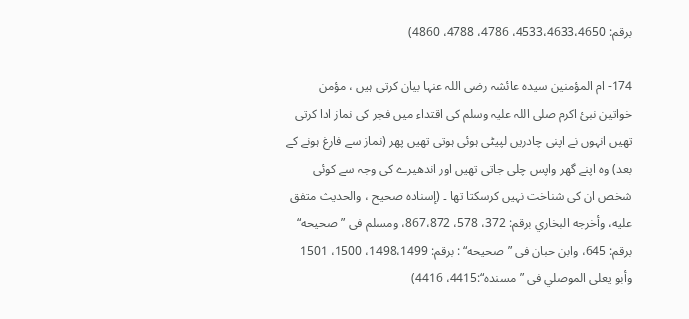برقم: 4533،4633،4650، 4786، 4788، 4860)

174- ام المؤمنین سیدہ عائشہ رضی اللہ عنہا بیان کرتی ہیں ، مؤمن خواتین نبیٔ اکرم صلی اللہ علیہ وسلم کی اقتداء میں فجر کی نماز ادا کرتی تھیں انہوں نے اپنی چادریں لپیٹی ہوئی ہوتی تھیں پھر (نماز سے فارغ ہونے کے بعد) وہ اپنے گھر واپس چلی جاتی تھیں اور اندھیرے کی وجہ سے کوئی شخص ان کی شناخت نہیں کرسکتا تھا ۔ (إسناده صحيح ، والحديث متفق عليه، وأخرجه البخاري برقم: 372، 578، 867،872، ومسلم فى ”صحيحه“ برقم: 645، وابن حبان فى ”صحيحه“ : برقم: 1498،1499، 1500، 1501 وأبو يعلى الموصلي فى ”مسنده“:4415، 4416)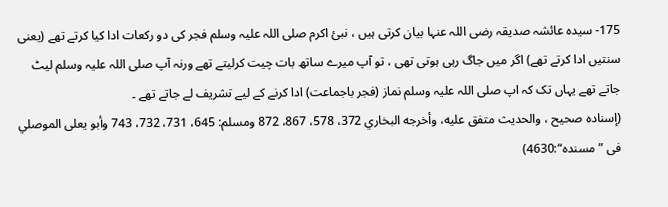175- سیدہ عائشہ صدیقہ رضی اللہ عنہا بیان کرتی ہیں ، نبیٔ اکرم صلی اللہ علیہ وسلم فجر کی دو رکعات ادا کیا کرتے تھے (یعنی سنتیں ادا کرتے تھے) اگر میں جاگ رہی ہوتی تھی ، تو آپ میرے ساتھ بات چیت کرلیتے تھے ورنہ آپ صلی اللہ علیہ وسلم لیٹ جاتے تھے یہاں تک کہ اپ صلی اللہ علیہ وسلم نماز (فجر باجماعت) ادا کرنے کے لیے تشریف لے جاتے تھے ۔
(إسناده صحيح ، والحديث متفق عليه، وأخرجه البخاري 372، 578، 867، 872 ومسلم: 645، 731، 732، 743 وأبو يعلى الموصلي فى ”مسنده“:4630)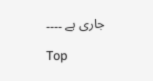جاری ہے ۔۔۔۔

Top